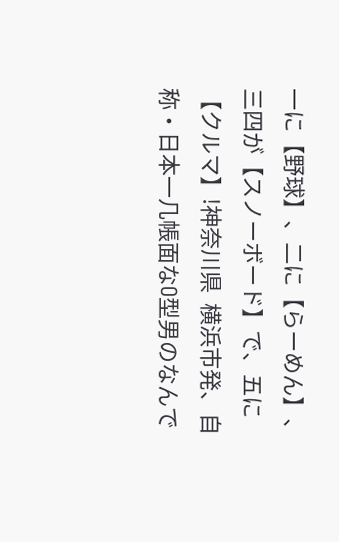一に【野球】、二に【らーめん】、三四が【スノーボード】で、五に【クルマ】!神奈川県  横浜市発、自称・日本一几帳面なO型男のなんで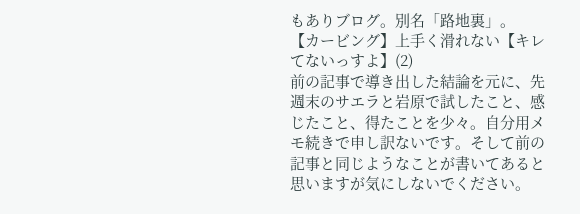もありブログ。別名「路地裏」。
【カービング】上手く滑れない【キレてないっすよ】(2)
前の記事で導き出した結論を元に、先週末のサエラと岩原で試したこと、感じたこと、得たことを少々。自分用メモ続きで申し訳ないです。そして前の記事と同じようなことが書いてあると思いますが気にしないでください。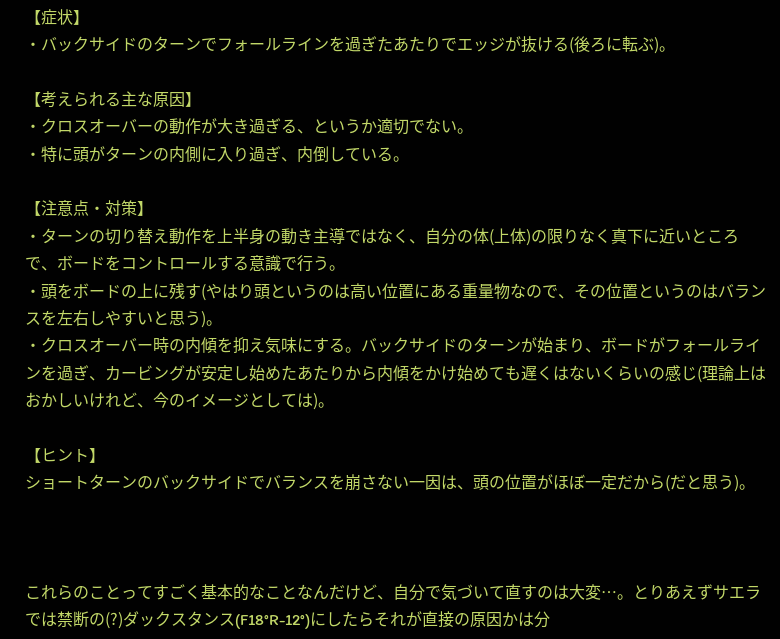【症状】
・バックサイドのターンでフォールラインを過ぎたあたりでエッジが抜ける(後ろに転ぶ)。

【考えられる主な原因】
・クロスオーバーの動作が大き過ぎる、というか適切でない。
・特に頭がターンの内側に入り過ぎ、内倒している。

【注意点・対策】
・ターンの切り替え動作を上半身の動き主導ではなく、自分の体(上体)の限りなく真下に近いところで、ボードをコントロールする意識で行う。
・頭をボードの上に残す(やはり頭というのは高い位置にある重量物なので、その位置というのはバランスを左右しやすいと思う)。
・クロスオーバー時の内傾を抑え気味にする。バックサイドのターンが始まり、ボードがフォールラインを過ぎ、カービングが安定し始めたあたりから内傾をかけ始めても遅くはないくらいの感じ(理論上はおかしいけれど、今のイメージとしては)。

【ヒント】
ショートターンのバックサイドでバランスを崩さない一因は、頭の位置がほぼ一定だから(だと思う)。



これらのことってすごく基本的なことなんだけど、自分で気づいて直すのは大変…。とりあえずサエラでは禁断の(?)ダックスタンス(F18°R-12°)にしたらそれが直接の原因かは分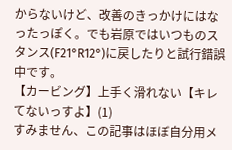からないけど、改善のきっかけにはなったっぽく。でも岩原ではいつものスタンス(F21°R12°)に戻したりと試行錯誤中です。
【カービング】上手く滑れない【キレてないっすよ】(1)
すみません、この記事はほぼ自分用メ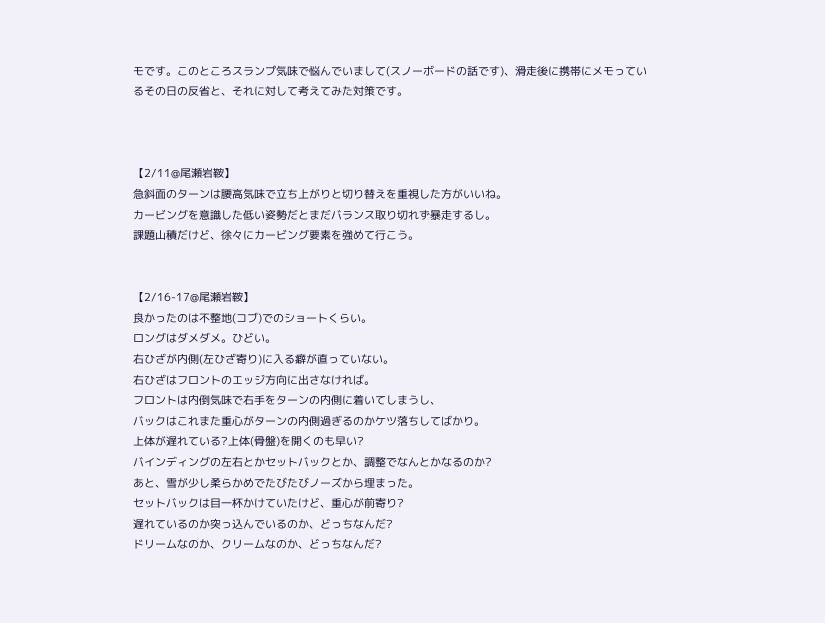モです。このところスランプ気味で悩んでいまして(スノーボードの話です)、滑走後に携帯にメモっているその日の反省と、それに対して考えてみた対策です。



【2/11@尾瀬岩鞍】
急斜面のターンは腰高気味で立ち上がりと切り替えを重視した方がいいね。
カービングを意識した低い姿勢だとまだバランス取り切れず暴走するし。
課題山積だけど、徐々にカービング要素を強めて行こう。


【2/16-17@尾瀬岩鞍】
良かったのは不整地(コブ)でのショートくらい。
ロングはダメダメ。ひどい。
右ひざが内側(左ひざ寄り)に入る癖が直っていない。
右ひざはフロントのエッジ方向に出さなければ。
フロントは内倒気味で右手をターンの内側に着いてしまうし、
バックはこれまた重心がターンの内側過ぎるのかケツ落ちしてばかり。
上体が遅れている?上体(骨盤)を開くのも早い?
バインディングの左右とかセットバックとか、調整でなんとかなるのか?
あと、雪が少し柔らかめでたびたびノーズから埋まった。
セットバックは目一杯かけていたけど、重心が前寄り?
遅れているのか突っ込んでいるのか、どっちなんだ?
ドリームなのか、クリームなのか、どっちなんだ?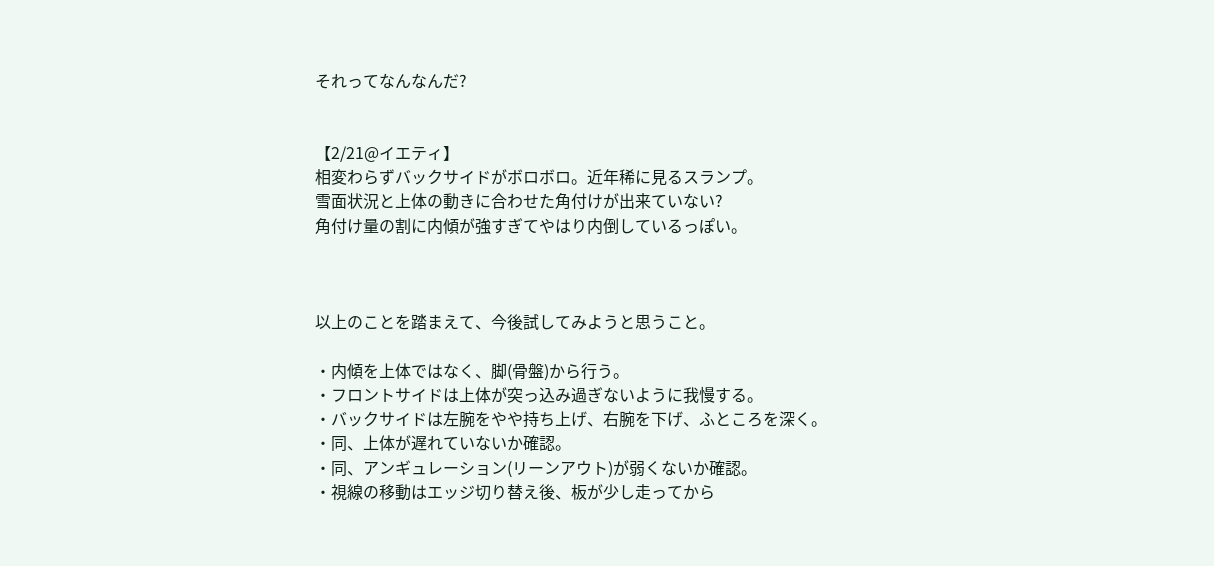それってなんなんだ?


【2/21@イエティ】
相変わらずバックサイドがボロボロ。近年稀に見るスランプ。
雪面状況と上体の動きに合わせた角付けが出来ていない?
角付け量の割に内傾が強すぎてやはり内倒しているっぽい。



以上のことを踏まえて、今後試してみようと思うこと。

・内傾を上体ではなく、脚(骨盤)から行う。
・フロントサイドは上体が突っ込み過ぎないように我慢する。
・バックサイドは左腕をやや持ち上げ、右腕を下げ、ふところを深く。
・同、上体が遅れていないか確認。
・同、アンギュレーション(リーンアウト)が弱くないか確認。
・視線の移動はエッジ切り替え後、板が少し走ってから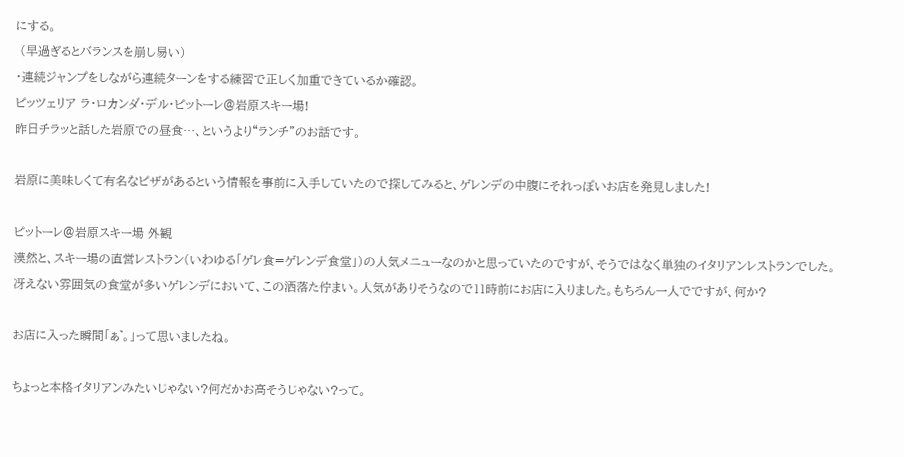にする。
 (早過ぎるとバランスを崩し易い)
・連続ジャンプをしながら連続ターンをする練習で正しく加重できているか確認。
ピッツェリア ラ・ロカンダ・デル・ピットーレ@岩原スキー場!
昨日チラッと話した岩原での昼食…、というより“ランチ”のお話です。

岩原に美味しくて有名なピザがあるという情報を事前に入手していたので探してみると、ゲレンデの中腹にそれっぽいお店を発見しました!

ピットーレ@岩原スキー場 外観
漠然と、スキー場の直営レストラン(いわゆる「ゲレ食=ゲレンデ食堂」)の人気メニューなのかと思っていたのですが、そうではなく単独のイタリアンレストランでした。冴えない雰囲気の食堂が多いゲレンデにおいて、この洒落た佇まい。人気がありそうなので11時前にお店に入りました。もちろん一人でですが、何か?

お店に入った瞬間「ぁ゛。」って思いましたね。

ちょっと本格イタリアンみたいじゃない?何だかお高そうじゃない?って。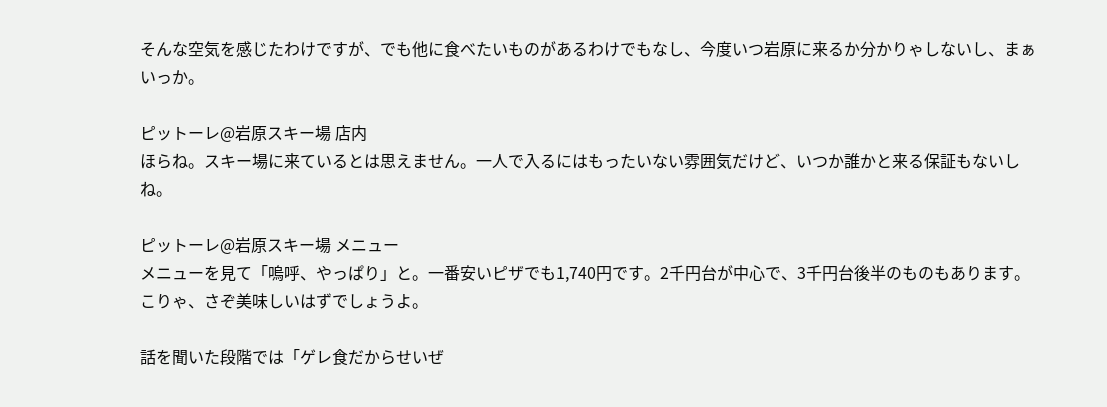そんな空気を感じたわけですが、でも他に食べたいものがあるわけでもなし、今度いつ岩原に来るか分かりゃしないし、まぁいっか。

ピットーレ@岩原スキー場 店内
ほらね。スキー場に来ているとは思えません。一人で入るにはもったいない雰囲気だけど、いつか誰かと来る保証もないしね。

ピットーレ@岩原スキー場 メニュー
メニューを見て「嗚呼、やっぱり」と。一番安いピザでも1,740円です。2千円台が中心で、3千円台後半のものもあります。こりゃ、さぞ美味しいはずでしょうよ。

話を聞いた段階では「ゲレ食だからせいぜ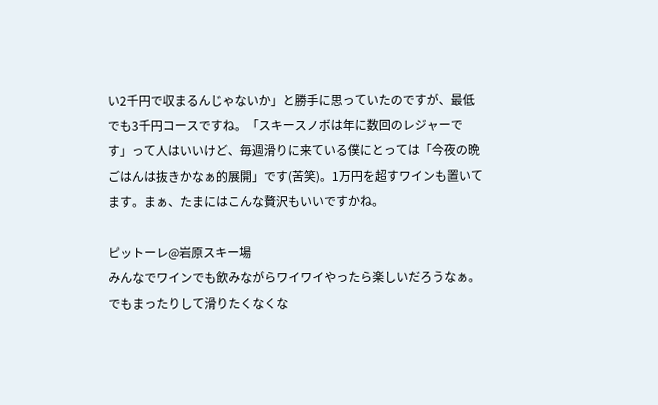い2千円で収まるんじゃないか」と勝手に思っていたのですが、最低でも3千円コースですね。「スキースノボは年に数回のレジャーです」って人はいいけど、毎週滑りに来ている僕にとっては「今夜の晩ごはんは抜きかなぁ的展開」です(苦笑)。1万円を超すワインも置いてます。まぁ、たまにはこんな贅沢もいいですかね。

ピットーレ@岩原スキー場
みんなでワインでも飲みながらワイワイやったら楽しいだろうなぁ。でもまったりして滑りたくなくな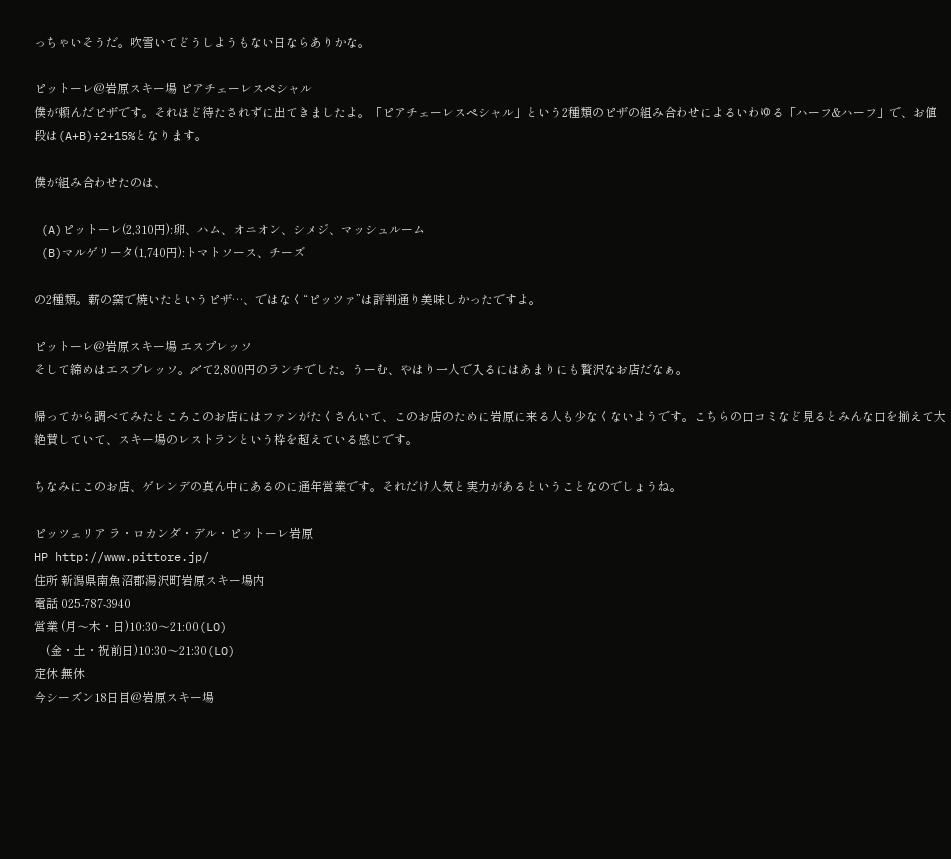っちゃいそうだ。吹雪いてどうしようもない日ならありかな。

ピットーレ@岩原スキー場 ピアチェーレスペシャル
僕が頼んだピザです。それほど待たされずに出てきましたよ。「ピアチェーレスペシャル」という2種類のピザの組み合わせによるいわゆる「ハーフ&ハーフ」で、お値段は(A+B)÷2+15%となります。

僕が組み合わせたのは、

 (A)ピットーレ(2,310円):卵、ハム、オニオン、シメジ、マッシュルーム
 (B)マルゲリータ(1,740円):トマトソース、チーズ

の2種類。薪の窯で焼いたというピザ…、ではなく“ピッツァ”は評判通り美味しかったですよ。

ピットーレ@岩原スキー場 エスプレッソ
そして締めはエスプレッソ。〆て2,800円のランチでした。うーむ、やはり一人で入るにはあまりにも贅沢なお店だなぁ。

帰ってから調べてみたところこのお店にはファンがたくさんいて、このお店のために岩原に来る人も少なくないようです。こちらの口コミなど見るとみんな口を揃えて大絶賛していて、スキー場のレストランという枠を超えている感じです。

ちなみにこのお店、ゲレンデの真ん中にあるのに通年営業です。それだけ人気と実力があるということなのでしょうね。

ピッツェリア ラ・ロカンダ・デル・ピットーレ岩原
HP http://www.pittore.jp/
住所 新潟県南魚沼郡湯沢町岩原スキー場内
電話 025-787-3940
営業 (月〜木・日)10:30〜21:00(LO)
    (金・土・祝前日)10:30〜21:30(LO)
定休 無休
今シーズン18日目@岩原スキー場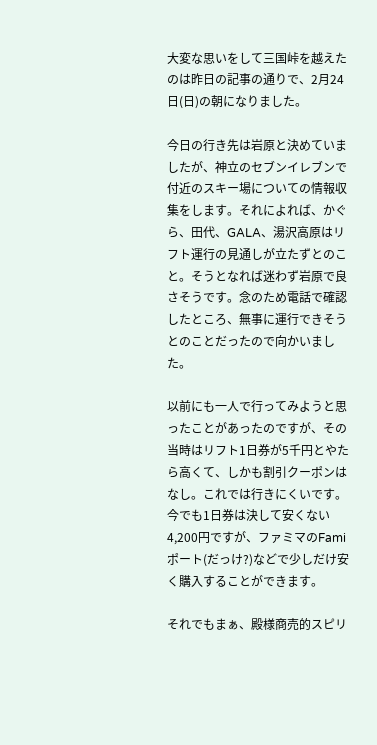大変な思いをして三国峠を越えたのは昨日の記事の通りで、2月24日(日)の朝になりました。

今日の行き先は岩原と決めていましたが、神立のセブンイレブンで付近のスキー場についての情報収集をします。それによれば、かぐら、田代、GALA、湯沢高原はリフト運行の見通しが立たずとのこと。そうとなれば迷わず岩原で良さそうです。念のため電話で確認したところ、無事に運行できそうとのことだったので向かいました。

以前にも一人で行ってみようと思ったことがあったのですが、その当時はリフト1日券が5千円とやたら高くて、しかも割引クーポンはなし。これでは行きにくいです。今でも1日券は決して安くない4,200円ですが、ファミマのFamiポート(だっけ?)などで少しだけ安く購入することができます。

それでもまぁ、殿様商売的スピリ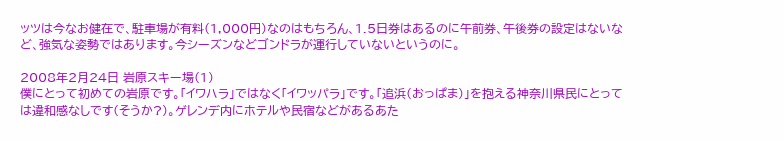ッツは今なお健在で、駐車場が有料(1,000円)なのはもちろん、1.5日券はあるのに午前券、午後券の設定はないなど、強気な姿勢ではあります。今シーズンなどゴンドラが運行していないというのに。

2008年2月24日 岩原スキー場(1)
僕にとって初めての岩原です。「イワハラ」ではなく「イワッパラ」です。「追浜(おっぱま)」を抱える神奈川県民にとっては違和感なしです(そうか?)。ゲレンデ内にホテルや民宿などがあるあた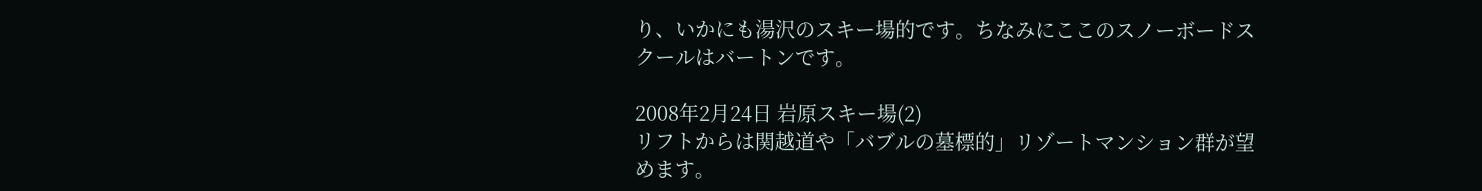り、いかにも湯沢のスキー場的です。ちなみにここのスノーボードスクールはバートンです。

2008年2月24日 岩原スキー場(2)
リフトからは関越道や「バブルの墓標的」リゾートマンション群が望めます。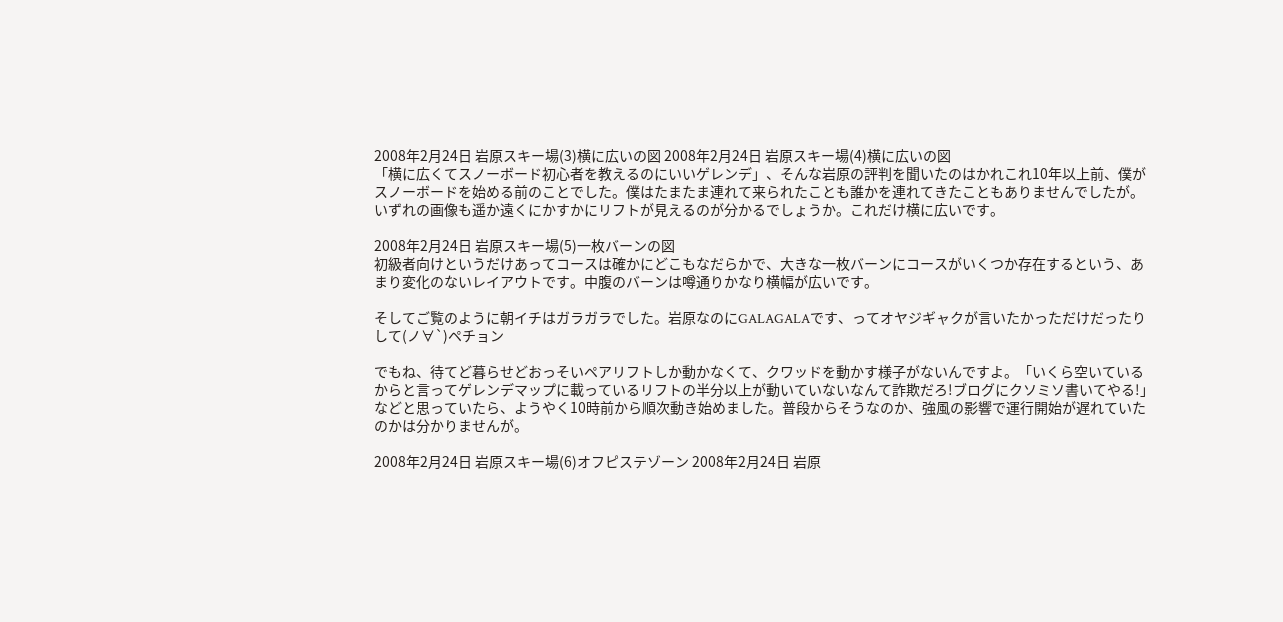2008年2月24日 岩原スキー場(3)横に広いの図 2008年2月24日 岩原スキー場(4)横に広いの図
「横に広くてスノーボード初心者を教えるのにいいゲレンデ」、そんな岩原の評判を聞いたのはかれこれ10年以上前、僕がスノーボードを始める前のことでした。僕はたまたま連れて来られたことも誰かを連れてきたこともありませんでしたが。いずれの画像も遥か遠くにかすかにリフトが見えるのが分かるでしょうか。これだけ横に広いです。

2008年2月24日 岩原スキー場(5)一枚バーンの図
初級者向けというだけあってコースは確かにどこもなだらかで、大きな一枚バーンにコースがいくつか存在するという、あまり変化のないレイアウトです。中腹のバーンは噂通りかなり横幅が広いです。

そしてご覧のように朝イチはガラガラでした。岩原なのにGALAGALAです、ってオヤジギャクが言いたかっただけだったりして(ノ∀`)ペチョン

でもね、待てど暮らせどおっそいペアリフトしか動かなくて、クワッドを動かす様子がないんですよ。「いくら空いているからと言ってゲレンデマップに載っているリフトの半分以上が動いていないなんて詐欺だろ!ブログにクソミソ書いてやる!」などと思っていたら、ようやく10時前から順次動き始めました。普段からそうなのか、強風の影響で運行開始が遅れていたのかは分かりませんが。

2008年2月24日 岩原スキー場(6)オフピステゾーン 2008年2月24日 岩原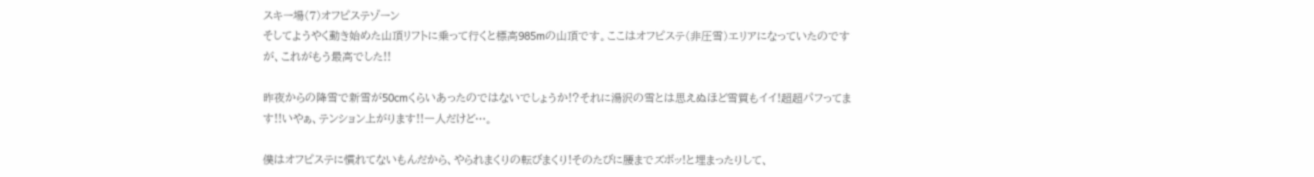スキー場(7)オフピステゾーン
そしてようやく動き始めた山頂リフトに乗って行くと標高985mの山頂です。ここはオフピステ(非圧雪)エリアになっていたのですが、これがもう最高でした!!

昨夜からの降雪で新雪が50cmくらいあったのではないでしょうか!?それに湯沢の雪とは思えぬほど雪質もイイ!超超パフってます!!いやぁ、テンション上がります!!一人だけど…。

僕はオフピステに慣れてないもんだから、やられまくりの転びまくり!そのたびに腰までズボッ!と埋まったりして、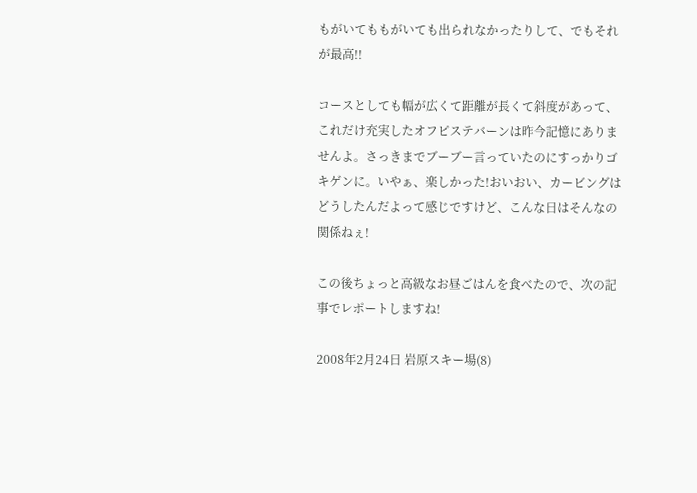もがいてももがいても出られなかったりして、でもそれが最高!!

コースとしても幅が広くて距離が長くて斜度があって、これだけ充実したオフピステバーンは昨今記憶にありませんよ。さっきまでブーブー言っていたのにすっかりゴキゲンに。いやぁ、楽しかった!おいおい、カービングはどうしたんだよって感じですけど、こんな日はそんなの関係ねぇ!

この後ちょっと高級なお昼ごはんを食べたので、次の記事でレポートしますね!

2008年2月24日 岩原スキー場(8)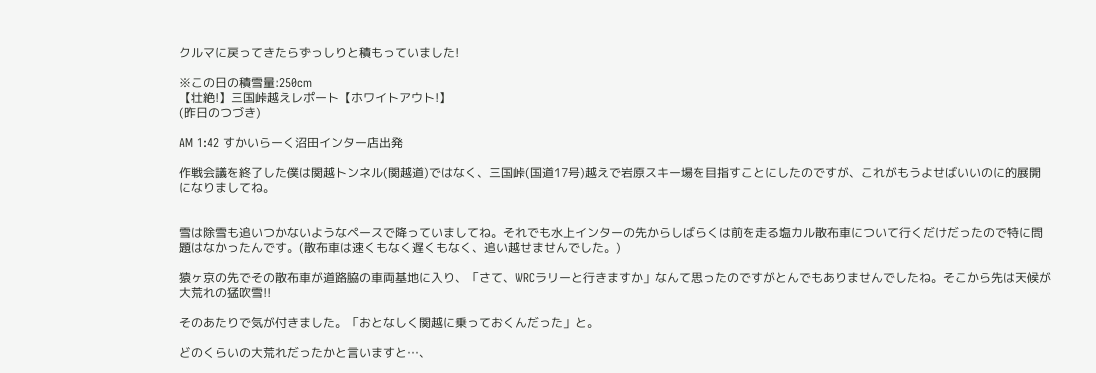クルマに戻ってきたらずっしりと積もっていました!

※この日の積雪量:250cm
【壮絶!】三国峠越えレポート【ホワイトアウト!】
(昨日のつづき)

AM 1:42 すかいらーく沼田インター店出発

作戦会議を終了した僕は関越トンネル(関越道)ではなく、三国峠(国道17号)越えで岩原スキー場を目指すことにしたのですが、これがもうよせばいいのに的展開になりましてね。


雪は除雪も追いつかないようなペースで降っていましてね。それでも水上インターの先からしばらくは前を走る塩カル散布車について行くだけだったので特に問題はなかったんです。(散布車は速くもなく遅くもなく、追い越せませんでした。)

猿ヶ京の先でその散布車が道路脇の車両基地に入り、「さて、WRCラリーと行きますか」なんて思ったのですがとんでもありませんでしたね。そこから先は天候が大荒れの猛吹雪!!

そのあたりで気が付きました。「おとなしく関越に乗っておくんだった」と。

どのくらいの大荒れだったかと言いますと…、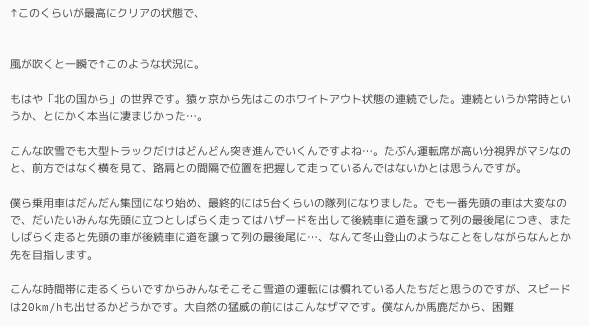↑このくらいが最高にクリアの状態で、


風が吹くと一瞬で↑このような状況に。

もはや「北の国から」の世界です。猿ヶ京から先はこのホワイトアウト状態の連続でした。連続というか常時というか、とにかく本当に凄まじかった…。

こんな吹雪でも大型トラックだけはどんどん突き進んでいくんですよね…。たぶん運転席が高い分視界がマシなのと、前方ではなく横を見て、路肩との間隔で位置を把握して走っているんではないかとは思うんですが。

僕ら乗用車はだんだん集団になり始め、最終的には5台くらいの隊列になりました。でも一番先頭の車は大変なので、だいたいみんな先頭に立つとしばらく走ってはハザードを出して後続車に道を譲って列の最後尾につき、またしばらく走ると先頭の車が後続車に道を譲って列の最後尾に…、なんて冬山登山のようなことをしながらなんとか先を目指します。

こんな時間帯に走るくらいですからみんなそこそこ雪道の運転には慣れている人たちだと思うのですが、スピードは20km/hも出せるかどうかです。大自然の猛威の前にはこんなザマです。僕なんか馬鹿だから、困難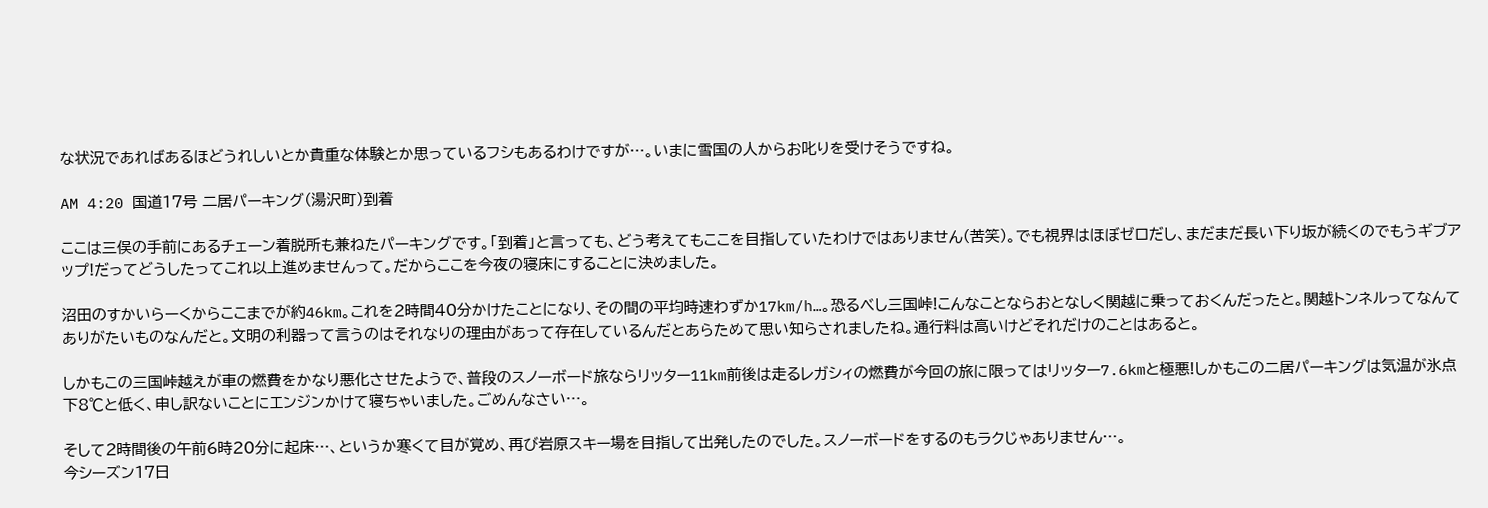な状況であればあるほどうれしいとか貴重な体験とか思っているフシもあるわけですが…。いまに雪国の人からお叱りを受けそうですね。

AM 4:20 国道17号 二居パーキング(湯沢町)到着

ここは三俣の手前にあるチェーン着脱所も兼ねたパーキングです。「到着」と言っても、どう考えてもここを目指していたわけではありません(苦笑)。でも視界はほぼゼロだし、まだまだ長い下り坂が続くのでもうギブアップ!だってどうしたってこれ以上進めませんって。だからここを今夜の寝床にすることに決めました。

沼田のすかいらーくからここまでが約46km。これを2時間40分かけたことになり、その間の平均時速わずか17km/h…。恐るべし三国峠!こんなことならおとなしく関越に乗っておくんだったと。関越トンネルってなんてありがたいものなんだと。文明の利器って言うのはそれなりの理由があって存在しているんだとあらためて思い知らされましたね。通行料は高いけどそれだけのことはあると。

しかもこの三国峠越えが車の燃費をかなり悪化させたようで、普段のスノーボード旅ならリッター11km前後は走るレガシィの燃費が今回の旅に限ってはリッター7.6kmと極悪!しかもこの二居パーキングは気温が氷点下8℃と低く、申し訳ないことにエンジンかけて寝ちゃいました。ごめんなさい…。

そして2時間後の午前6時20分に起床…、というか寒くて目が覚め、再び岩原スキー場を目指して出発したのでした。スノーボードをするのもラクじゃありません…。
今シーズン17日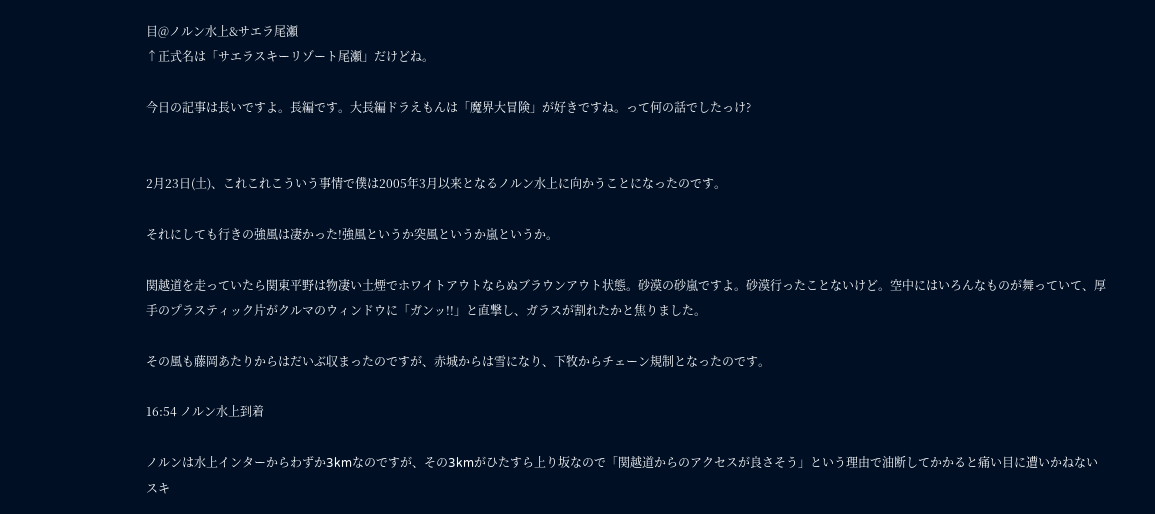目@ノルン水上&サエラ尾瀬
↑正式名は「サエラスキーリゾート尾瀬」だけどね。

今日の記事は長いですよ。長編です。大長編ドラえもんは「魔界大冒険」が好きですね。って何の話でしたっけ?


2月23日(土)、これこれこういう事情で僕は2005年3月以来となるノルン水上に向かうことになったのです。

それにしても行きの強風は凄かった!強風というか突風というか嵐というか。

関越道を走っていたら関東平野は物凄い土煙でホワイトアウトならぬブラウンアウト状態。砂漠の砂嵐ですよ。砂漠行ったことないけど。空中にはいろんなものが舞っていて、厚手のプラスティック片がクルマのウィンドウに「ガンッ!!」と直撃し、ガラスが割れたかと焦りました。

その風も藤岡あたりからはだいぶ収まったのですが、赤城からは雪になり、下牧からチェーン規制となったのです。

16:54 ノルン水上到着

ノルンは水上インターからわずか3kmなのですが、その3kmがひたすら上り坂なので「関越道からのアクセスが良さそう」という理由で油断してかかると痛い目に遭いかねないスキ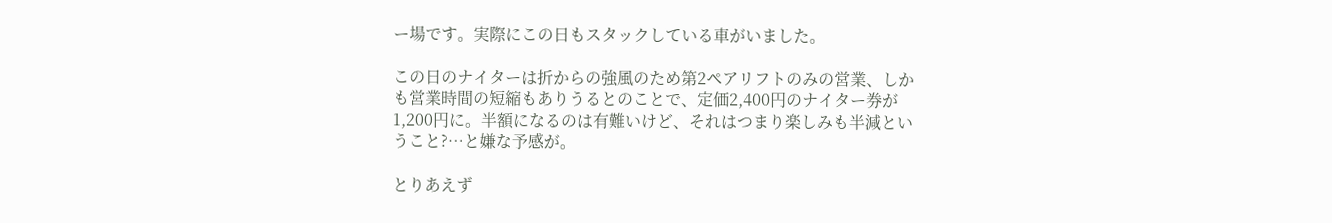ー場です。実際にこの日もスタックしている車がいました。

この日のナイターは折からの強風のため第2ペアリフトのみの営業、しかも営業時間の短縮もありうるとのことで、定価2,400円のナイター券が1,200円に。半額になるのは有難いけど、それはつまり楽しみも半減ということ?…と嫌な予感が。

とりあえず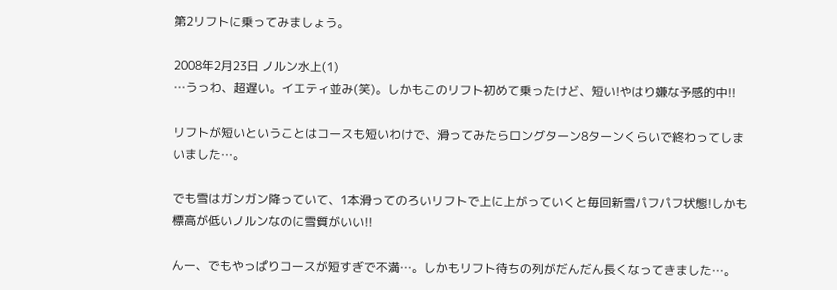第2リフトに乗ってみましょう。

2008年2月23日 ノルン水上(1)
…うっわ、超遅い。イエティ並み(笑)。しかもこのリフト初めて乗ったけど、短い!やはり嫌な予感的中!!

リフトが短いということはコースも短いわけで、滑ってみたらロングターン8ターンくらいで終わってしまいました…。

でも雪はガンガン降っていて、1本滑ってのろいリフトで上に上がっていくと毎回新雪パフパフ状態!しかも標高が低いノルンなのに雪質がいい!!

んー、でもやっぱりコースが短すぎで不満…。しかもリフト待ちの列がだんだん長くなってきました…。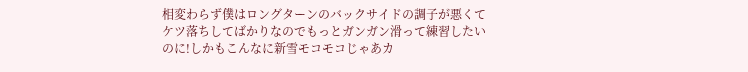相変わらず僕はロングターンのバックサイドの調子が悪くてケツ落ちしてばかりなのでもっとガンガン滑って練習したいのに!しかもこんなに新雪モコモコじゃあカ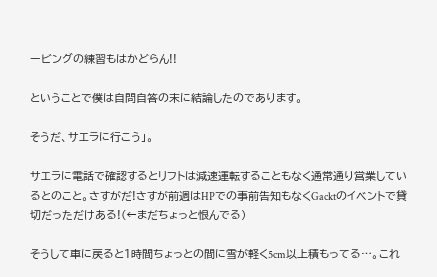ービングの練習もはかどらん!!

ということで僕は自問自答の末に結論したのであります。

そうだ、サエラに行こう」。

サエラに電話で確認するとリフトは減速運転することもなく通常通り営業しているとのこと。さすがだ!さすが前週はHPでの事前告知もなくGacktのイベントで貸切だっただけある!(←まだちょっと恨んでる)

そうして車に戻ると1時間ちょっとの間に雪が軽く5cm以上積もってる…。これ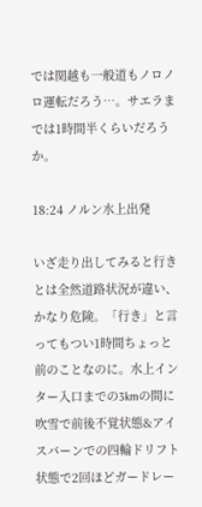では関越も一般道もノロノロ運転だろう…。サエラまでは1時間半くらいだろうか。

18:24 ノルン水上出発

いざ走り出してみると行きとは全然道路状況が違い、かなり危険。「行き」と言ってもつい1時間ちょっと前のことなのに。水上インター入口までの3kmの間に吹雪で前後不覚状態&アイスバーンでの四輪ドリフト状態で2回ほどガードレー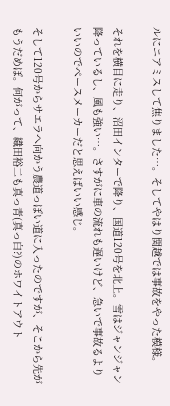ルにニアミスして焦りました…。そしてやはり関越では事故をやった模様。

それを横目に走り、沼田インターで降り、国道120号を北上。雪はジャンジャン降っているし、風も強い…。さすがに車の流れも遅いけど、急いで事故るよりいいのでペースメーカーだと思えばいい感じ。

そして120号からサエラへ向かう農道っぽい道に入ったのですが、そこから先がもうだめぽ。何がって、織田裕二も真っ青(真っ白?)のホワイトアウト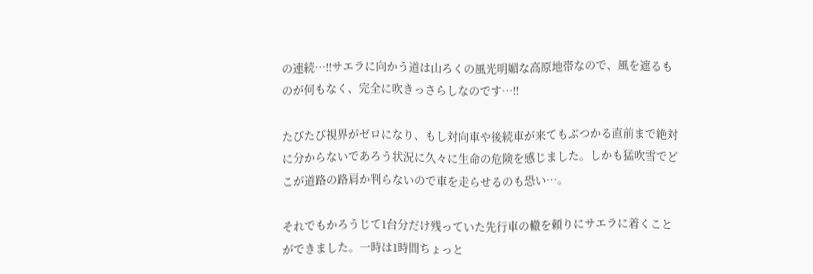の連続…!!サエラに向かう道は山ろくの風光明媚な高原地帯なので、風を遮るものが何もなく、完全に吹きっさらしなのです…!!

たびたび視界がゼロになり、もし対向車や後続車が来てもぶつかる直前まで絶対に分からないであろう状況に久々に生命の危険を感じました。しかも猛吹雪でどこが道路の路肩か判らないので車を走らせるのも恐い…。

それでもかろうじて1台分だけ残っていた先行車の轍を頼りにサエラに着くことができました。一時は1時間ちょっと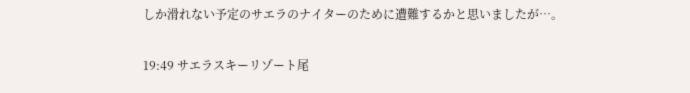しか滑れない予定のサエラのナイターのために遭難するかと思いましたが…。

19:49 サエラスキーリゾート尾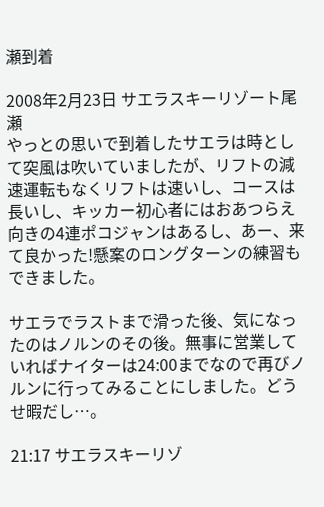瀬到着

2008年2月23日 サエラスキーリゾート尾瀬
やっとの思いで到着したサエラは時として突風は吹いていましたが、リフトの減速運転もなくリフトは速いし、コースは長いし、キッカー初心者にはおあつらえ向きの4連ポコジャンはあるし、あー、来て良かった!懸案のロングターンの練習もできました。

サエラでラストまで滑った後、気になったのはノルンのその後。無事に営業していればナイターは24:00までなので再びノルンに行ってみることにしました。どうせ暇だし…。

21:17 サエラスキーリゾ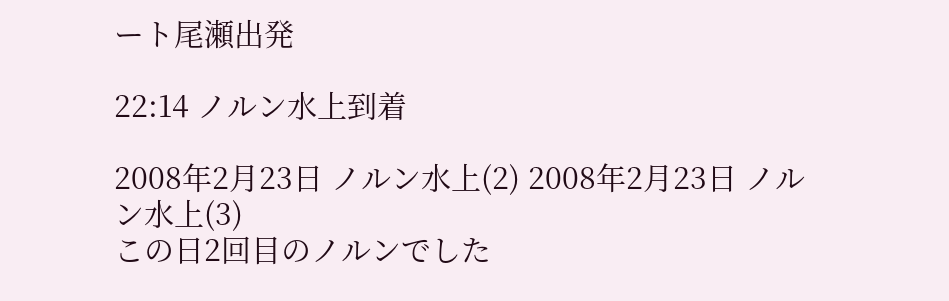ート尾瀬出発

22:14 ノルン水上到着

2008年2月23日 ノルン水上(2) 2008年2月23日 ノルン水上(3)
この日2回目のノルンでした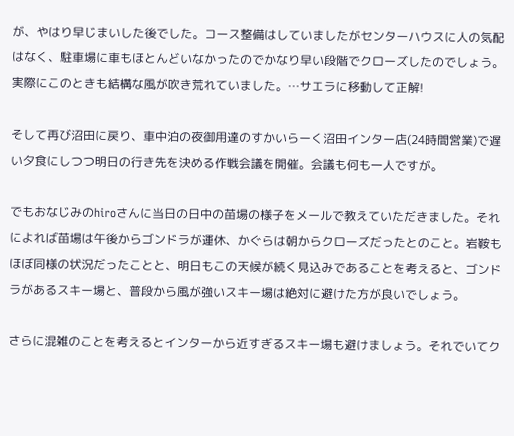が、やはり早じまいした後でした。コース整備はしていましたがセンターハウスに人の気配はなく、駐車場に車もほとんどいなかったのでかなり早い段階でクローズしたのでしょう。実際にこのときも結構な風が吹き荒れていました。…サエラに移動して正解!

そして再び沼田に戻り、車中泊の夜御用達のすかいらーく沼田インター店(24時間営業)で遅い夕食にしつつ明日の行き先を決める作戦会議を開催。会議も何も一人ですが。

でもおなじみのhiroさんに当日の日中の苗場の様子をメールで教えていただきました。それによれば苗場は午後からゴンドラが運休、かぐらは朝からクローズだったとのこと。岩鞍もほぼ同様の状況だったことと、明日もこの天候が続く見込みであることを考えると、ゴンドラがあるスキー場と、普段から風が強いスキー場は絶対に避けた方が良いでしょう。

さらに混雑のことを考えるとインターから近すぎるスキー場も避けましょう。それでいてク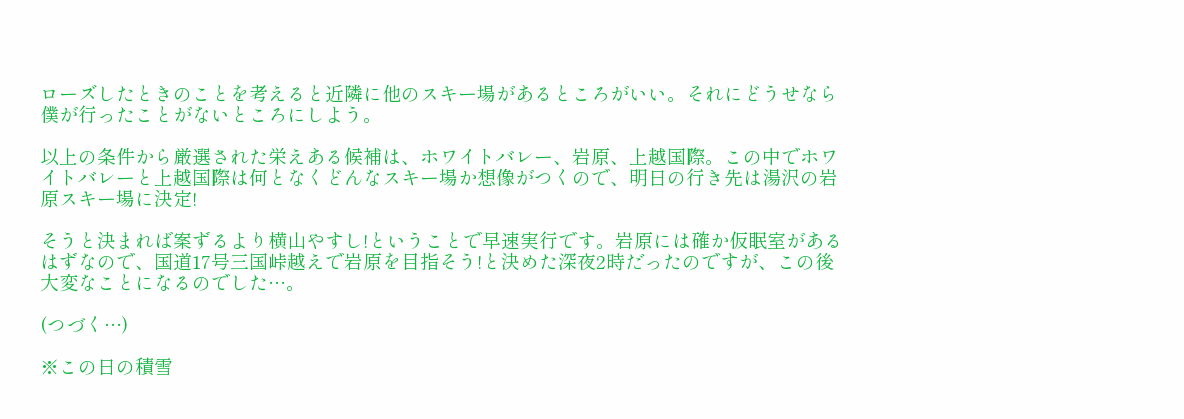ローズしたときのことを考えると近隣に他のスキー場があるところがいい。それにどうせなら僕が行ったことがないところにしよう。

以上の条件から厳選された栄えある候補は、ホワイトバレー、岩原、上越国際。この中でホワイトバレーと上越国際は何となくどんなスキー場か想像がつくので、明日の行き先は湯沢の岩原スキー場に決定!

そうと決まれば案ずるより横山やすし!ということで早速実行です。岩原には確か仮眠室があるはずなので、国道17号三国峠越えで岩原を目指そう!と決めた深夜2時だったのですが、この後大変なことになるのでした…。

(つづく…)

※この日の積雪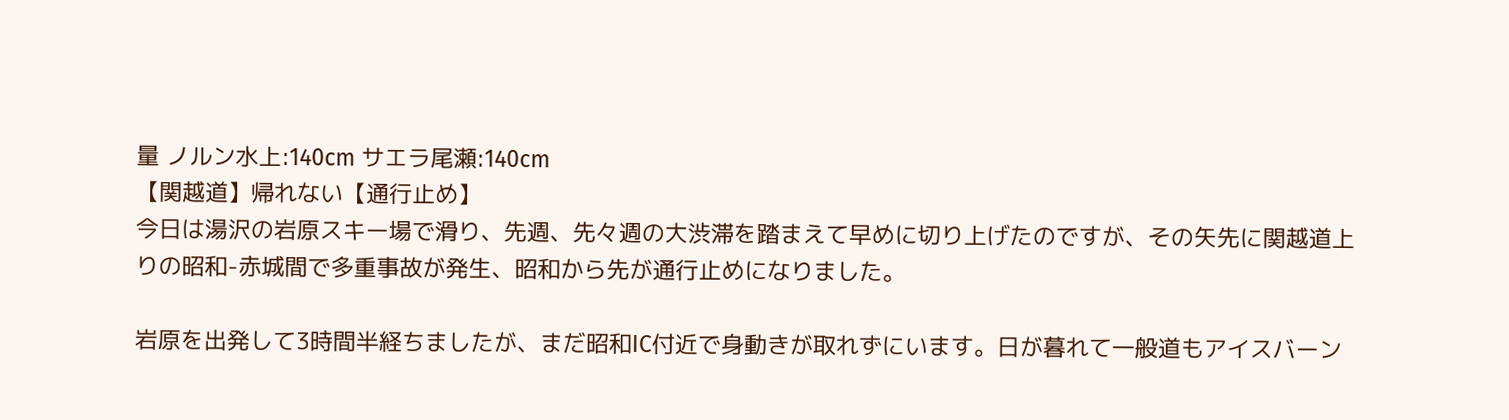量 ノルン水上:140cm サエラ尾瀬:140cm
【関越道】帰れない【通行止め】
今日は湯沢の岩原スキー場で滑り、先週、先々週の大渋滞を踏まえて早めに切り上げたのですが、その矢先に関越道上りの昭和-赤城間で多重事故が発生、昭和から先が通行止めになりました。

岩原を出発して3時間半経ちましたが、まだ昭和IC付近で身動きが取れずにいます。日が暮れて一般道もアイスバーン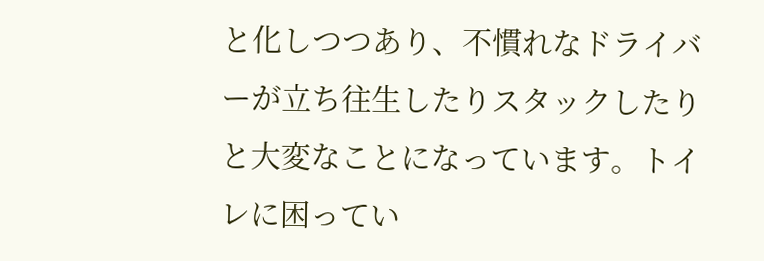と化しつつあり、不慣れなドライバーが立ち往生したりスタックしたりと大変なことになっています。トイレに困ってい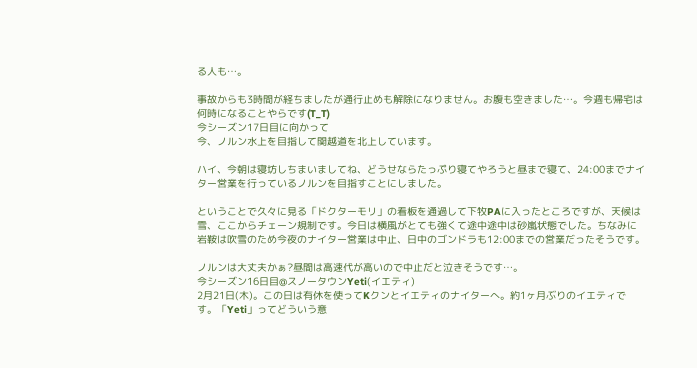る人も…。

事故からも3時間が経ちましたが通行止めも解除になりません。お腹も空きました…。今週も帰宅は何時になることやらです(T_T)
今シーズン17日目に向かって
今、ノルン水上を目指して関越道を北上しています。

ハイ、今朝は寝坊しちまいましてね、どうせならたっぷり寝てやろうと昼まで寝て、24:00までナイター営業を行っているノルンを目指すことにしました。

ということで久々に見る「ドクターモリ」の看板を通過して下牧PAに入ったところですが、天候は雪、ここからチェーン規制です。今日は横風がとても強くて途中途中は砂嵐状態でした。ちなみに岩鞍は吹雪のため今夜のナイター営業は中止、日中のゴンドラも12:00までの営業だったそうです。

ノルンは大丈夫かぁ?昼間は高速代が高いので中止だと泣きそうです…。
今シーズン16日目@スノータウンYeti(イエティ)
2月21日(木)。この日は有休を使ってKクンとイエティのナイターへ。約1ヶ月ぶりのイエティです。「Yeti」ってどういう意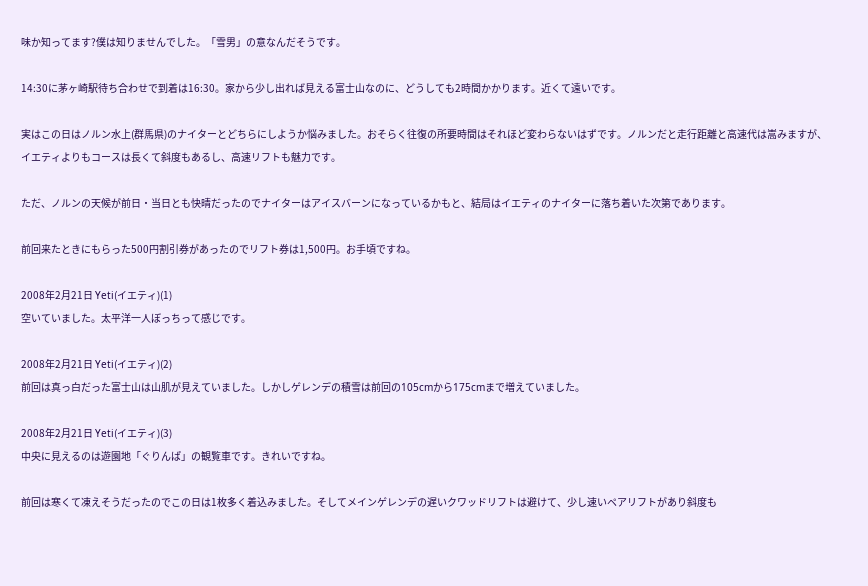味か知ってます?僕は知りませんでした。「雪男」の意なんだそうです。

14:30に茅ヶ崎駅待ち合わせで到着は16:30。家から少し出れば見える富士山なのに、どうしても2時間かかります。近くて遠いです。

実はこの日はノルン水上(群馬県)のナイターとどちらにしようか悩みました。おそらく往復の所要時間はそれほど変わらないはずです。ノルンだと走行距離と高速代は嵩みますが、イエティよりもコースは長くて斜度もあるし、高速リフトも魅力です。

ただ、ノルンの天候が前日・当日とも快晴だったのでナイターはアイスバーンになっているかもと、結局はイエティのナイターに落ち着いた次第であります。

前回来たときにもらった500円割引券があったのでリフト券は1,500円。お手頃ですね。

2008年2月21日 Yeti(イエティ)(1)
空いていました。太平洋一人ぼっちって感じです。

2008年2月21日 Yeti(イエティ)(2)
前回は真っ白だった富士山は山肌が見えていました。しかしゲレンデの積雪は前回の105cmから175cmまで増えていました。

2008年2月21日 Yeti(イエティ)(3)
中央に見えるのは遊園地「ぐりんぱ」の観覧車です。きれいですね。

前回は寒くて凍えそうだったのでこの日は1枚多く着込みました。そしてメインゲレンデの遅いクワッドリフトは避けて、少し速いペアリフトがあり斜度も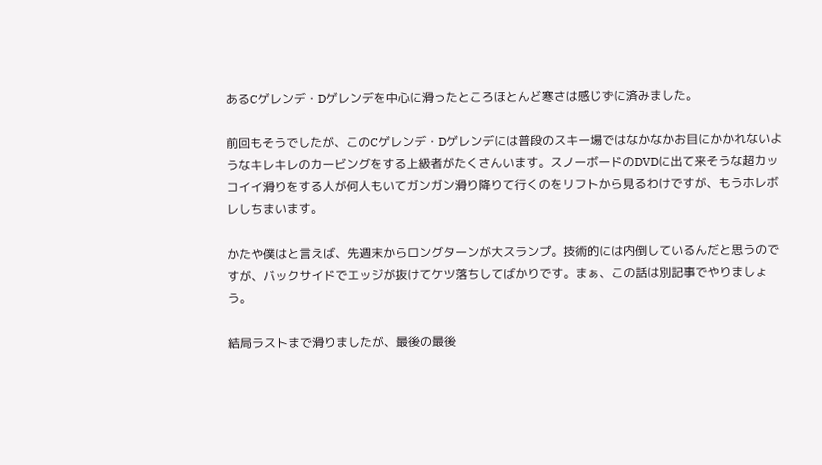あるCゲレンデ・Dゲレンデを中心に滑ったところほとんど寒さは感じずに済みました。

前回もそうでしたが、このCゲレンデ・Dゲレンデには普段のスキー場ではなかなかお目にかかれないようなキレキレのカービングをする上級者がたくさんいます。スノーボードのDVDに出て来そうな超カッコイイ滑りをする人が何人もいてガンガン滑り降りて行くのをリフトから見るわけですが、もうホレボレしちまいます。

かたや僕はと言えば、先週末からロングターンが大スランプ。技術的には内倒しているんだと思うのですが、バックサイドでエッジが抜けてケツ落ちしてばかりです。まぁ、この話は別記事でやりましょう。

結局ラストまで滑りましたが、最後の最後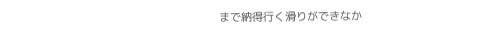まで納得行く滑りができなか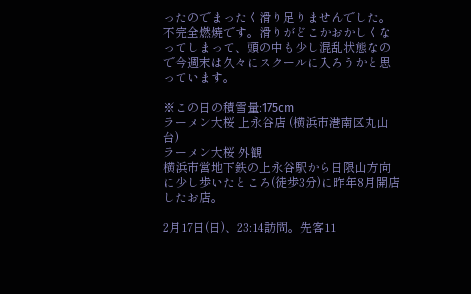ったのでまったく滑り足りませんでした。不完全燃焼です。滑りがどこかおかしくなってしまって、頭の中も少し混乱状態なので今週末は久々にスクールに入ろうかと思っています。

※この日の積雪量:175cm
ラーメン大桜 上永谷店 (横浜市港南区丸山台)
ラーメン大桜 外観
横浜市営地下鉄の上永谷駅から日限山方向に少し歩いたところ(徒歩3分)に昨年8月開店したお店。

2月17日(日)、23:14訪問。先客11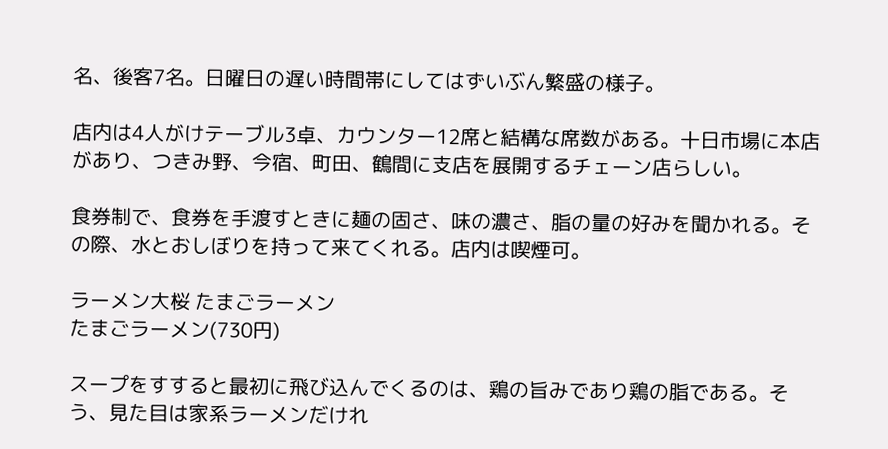名、後客7名。日曜日の遅い時間帯にしてはずいぶん繁盛の様子。

店内は4人がけテーブル3卓、カウンター12席と結構な席数がある。十日市場に本店があり、つきみ野、今宿、町田、鶴間に支店を展開するチェーン店らしい。

食券制で、食券を手渡すときに麺の固さ、味の濃さ、脂の量の好みを聞かれる。その際、水とおしぼりを持って来てくれる。店内は喫煙可。

ラーメン大桜 たまごラーメン
たまごラーメン(730円)

スープをすすると最初に飛び込んでくるのは、鶏の旨みであり鶏の脂である。そう、見た目は家系ラーメンだけれ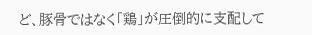ど、豚骨ではなく「鶏」が圧倒的に支配して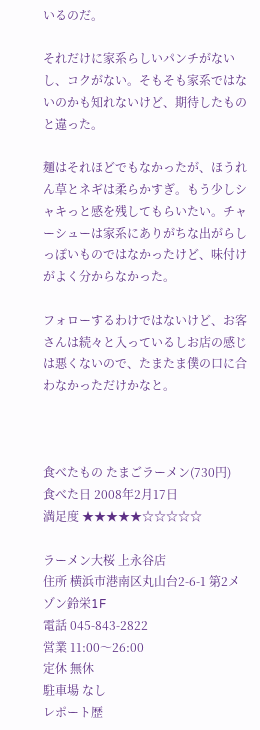いるのだ。

それだけに家系らしいパンチがないし、コクがない。そもそも家系ではないのかも知れないけど、期待したものと違った。

麺はそれほどでもなかったが、ほうれん草とネギは柔らかすぎ。もう少しシャキっと感を残してもらいたい。チャーシューは家系にありがちな出がらしっぽいものではなかったけど、味付けがよく分からなかった。

フォローするわけではないけど、お客さんは続々と入っているしお店の感じは悪くないので、たまたま僕の口に合わなかっただけかなと。



食べたもの たまごラーメン(730円)
食べた日 2008年2月17日
満足度 ★★★★★☆☆☆☆☆

ラーメン大桜 上永谷店
住所 横浜市港南区丸山台2-6-1 第2メゾン鈴栄1F
電話 045-843-2822
営業 11:00〜26:00
定休 無休
駐車場 なし
レポート歴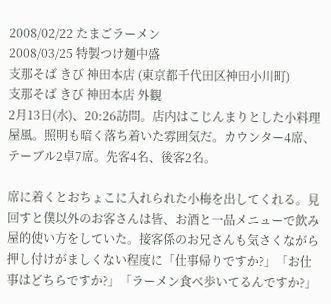2008/02/22 たまごラーメン
2008/03/25 特製つけ麺中盛
支那そば きび 神田本店 (東京都千代田区神田小川町)
支那そば きび 神田本店 外観
2月13日(水)、20:26訪問。店内はこじんまりとした小料理屋風。照明も暗く落ち着いた雰囲気だ。カウンター4席、テーブル2卓7席。先客4名、後客2名。

席に着くとおちょこに入れられた小梅を出してくれる。見回すと僕以外のお客さんは皆、お酒と一品メニューで飲み屋的使い方をしていた。接客係のお兄さんも気さくながら押し付けがましくない程度に「仕事帰りですか?」「お仕事はどちらですか?」「ラーメン食べ歩いてるんですか?」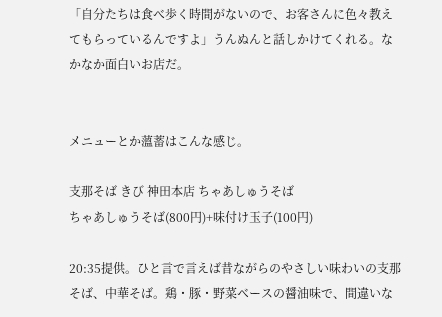「自分たちは食べ歩く時間がないので、お客さんに色々教えてもらっているんですよ」うんぬんと話しかけてくれる。なかなか面白いお店だ。


メニューとか薀蓄はこんな感じ。

支那そば きび 神田本店 ちゃあしゅうそば
ちゃあしゅうそば(800円)+味付け玉子(100円)

20:35提供。ひと言で言えば昔ながらのやさしい味わいの支那そば、中華そば。鶏・豚・野菜ベースの醤油味で、間違いな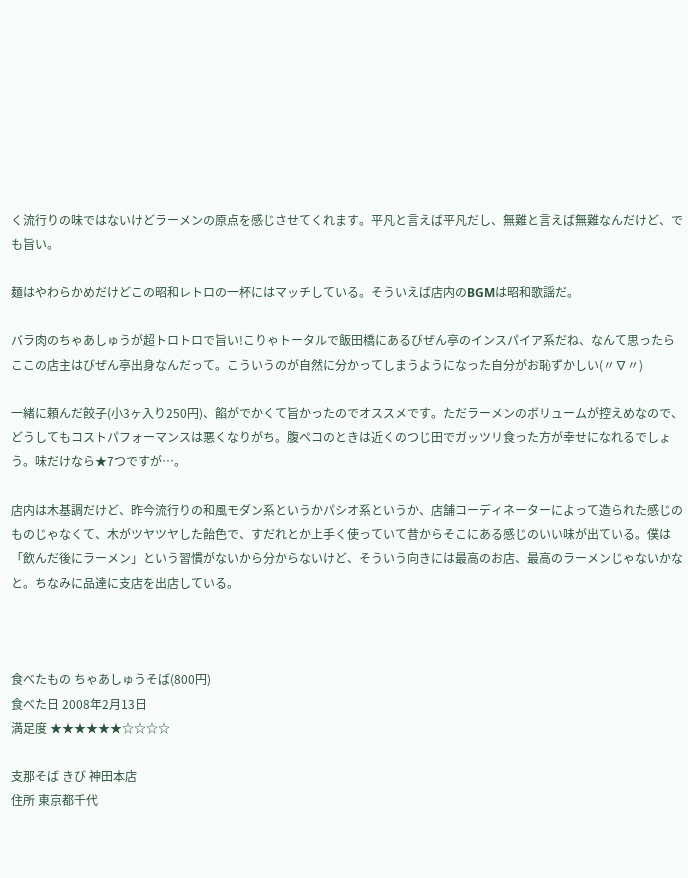く流行りの味ではないけどラーメンの原点を感じさせてくれます。平凡と言えば平凡だし、無難と言えば無難なんだけど、でも旨い。

麺はやわらかめだけどこの昭和レトロの一杯にはマッチしている。そういえば店内のBGMは昭和歌謡だ。

バラ肉のちゃあしゅうが超トロトロで旨い!こりゃトータルで飯田橋にあるびぜん亭のインスパイア系だね、なんて思ったらここの店主はびぜん亭出身なんだって。こういうのが自然に分かってしまうようになった自分がお恥ずかしい(〃∇〃)

一緒に頼んだ餃子(小3ヶ入り250円)、餡がでかくて旨かったのでオススメです。ただラーメンのボリュームが控えめなので、どうしてもコストパフォーマンスは悪くなりがち。腹ペコのときは近くのつじ田でガッツリ食った方が幸せになれるでしょう。味だけなら★7つですが…。

店内は木基調だけど、昨今流行りの和風モダン系というかパシオ系というか、店舗コーディネーターによって造られた感じのものじゃなくて、木がツヤツヤした飴色で、すだれとか上手く使っていて昔からそこにある感じのいい味が出ている。僕は「飲んだ後にラーメン」という習慣がないから分からないけど、そういう向きには最高のお店、最高のラーメンじゃないかなと。ちなみに品達に支店を出店している。



食べたもの ちゃあしゅうそば(800円)
食べた日 2008年2月13日
満足度 ★★★★★★☆☆☆☆

支那そば きび 神田本店
住所 東京都千代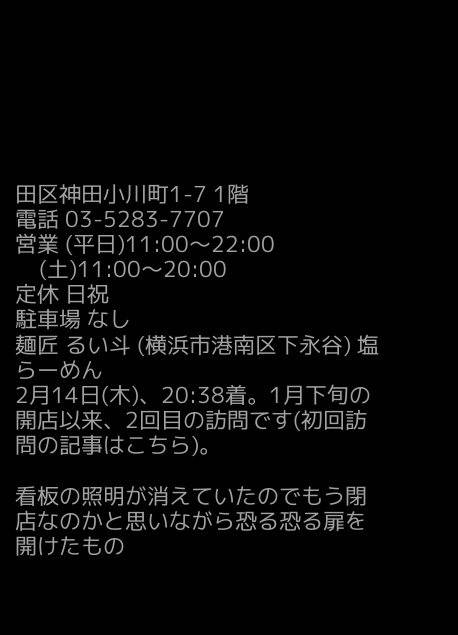田区神田小川町1-7 1階
電話 03-5283-7707
営業 (平日)11:00〜22:00
    (土)11:00〜20:00
定休 日祝
駐車場 なし
麺匠 るい斗 (横浜市港南区下永谷) 塩らーめん
2月14日(木)、20:38着。1月下旬の開店以来、2回目の訪問です(初回訪問の記事はこちら)。

看板の照明が消えていたのでもう閉店なのかと思いながら恐る恐る扉を開けたもの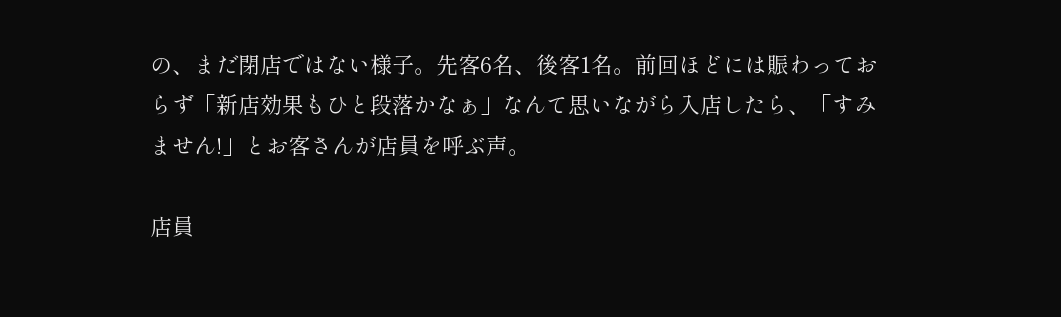の、まだ閉店ではない様子。先客6名、後客1名。前回ほどには賑わっておらず「新店効果もひと段落かなぁ」なんて思いながら入店したら、「すみません!」とお客さんが店員を呼ぶ声。

店員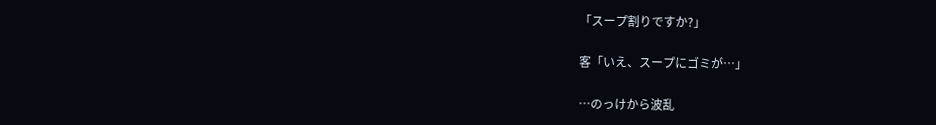「スープ割りですか?」

客「いえ、スープにゴミが…」

…のっけから波乱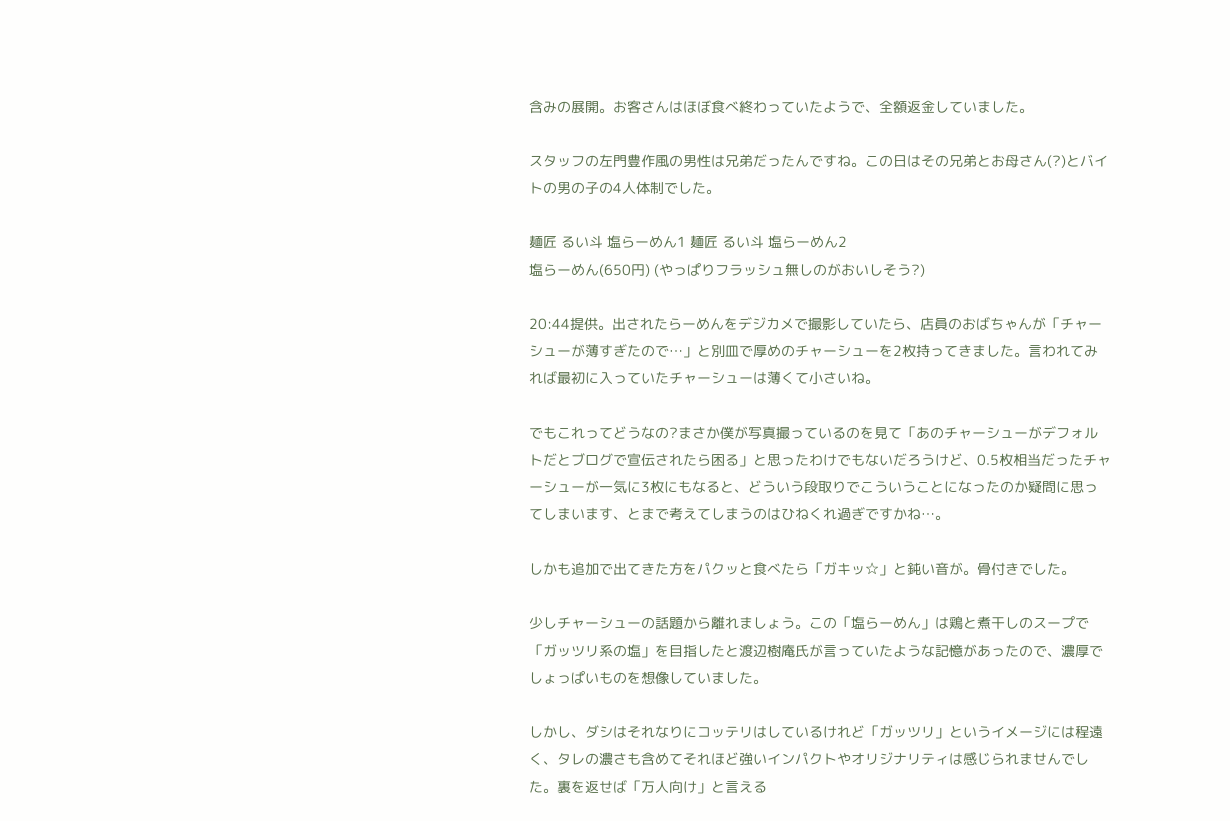含みの展開。お客さんはほぼ食べ終わっていたようで、全額返金していました。

スタッフの左門豊作風の男性は兄弟だったんですね。この日はその兄弟とお母さん(?)とバイトの男の子の4人体制でした。

麺匠 るい斗 塩らーめん1 麺匠 るい斗 塩らーめん2
塩らーめん(650円) (やっぱりフラッシュ無しのがおいしそう?)

20:44提供。出されたらーめんをデジカメで撮影していたら、店員のおばちゃんが「チャーシューが薄すぎたので…」と別皿で厚めのチャーシューを2枚持ってきました。言われてみれば最初に入っていたチャーシューは薄くて小さいね。

でもこれってどうなの?まさか僕が写真撮っているのを見て「あのチャーシューがデフォルトだとブログで宣伝されたら困る」と思ったわけでもないだろうけど、0.5枚相当だったチャーシューが一気に3枚にもなると、どういう段取りでこういうことになったのか疑問に思ってしまいます、とまで考えてしまうのはひねくれ過ぎですかね…。

しかも追加で出てきた方をパクッと食べたら「ガキッ☆」と鈍い音が。骨付きでした。

少しチャーシューの話題から離れましょう。この「塩らーめん」は鶏と煮干しのスープで「ガッツリ系の塩」を目指したと渡辺樹庵氏が言っていたような記憶があったので、濃厚でしょっぱいものを想像していました。

しかし、ダシはそれなりにコッテリはしているけれど「ガッツリ」というイメージには程遠く、タレの濃さも含めてそれほど強いインパクトやオリジナリティは感じられませんでした。裏を返せば「万人向け」と言える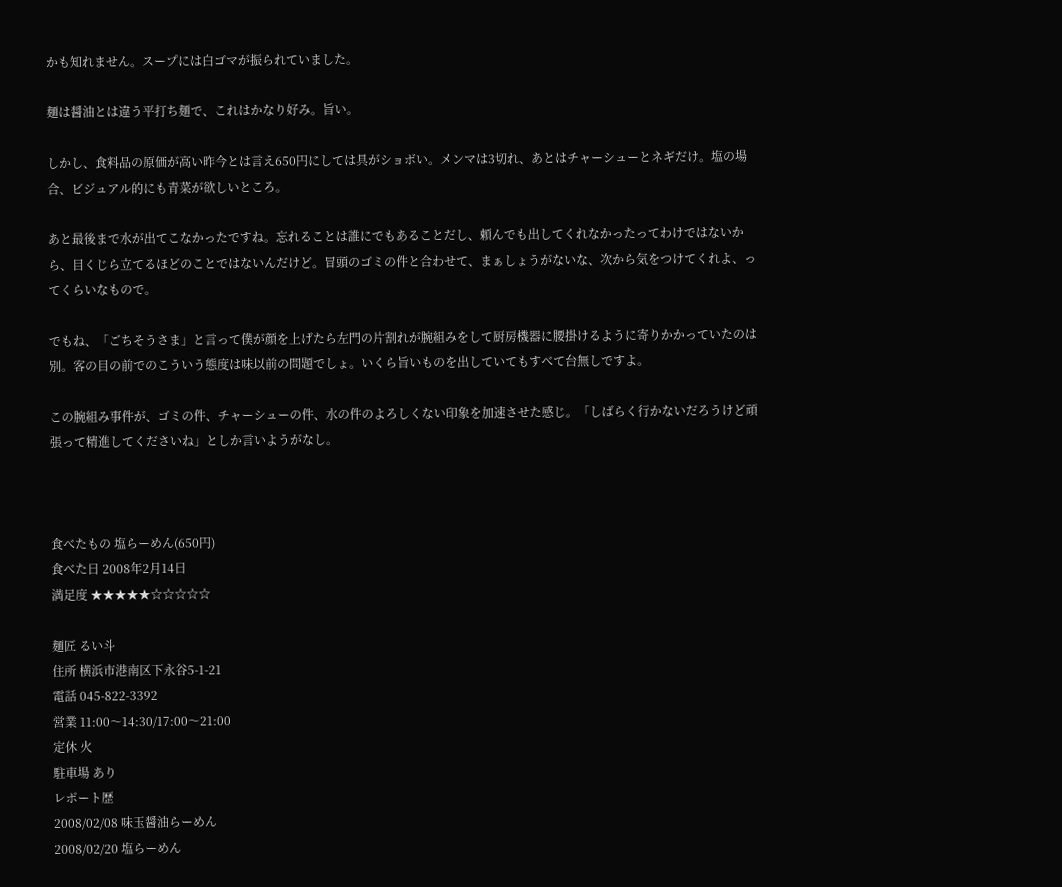かも知れません。スープには白ゴマが振られていました。

麺は醤油とは違う平打ち麺で、これはかなり好み。旨い。

しかし、食料品の原価が高い昨今とは言え650円にしては具がショボい。メンマは3切れ、あとはチャーシューとネギだけ。塩の場合、ビジュアル的にも青菜が欲しいところ。

あと最後まで水が出てこなかったですね。忘れることは誰にでもあることだし、頼んでも出してくれなかったってわけではないから、目くじら立てるほどのことではないんだけど。冒頭のゴミの件と合わせて、まぁしょうがないな、次から気をつけてくれよ、ってくらいなもので。

でもね、「ごちそうさま」と言って僕が顔を上げたら左門の片割れが腕組みをして厨房機器に腰掛けるように寄りかかっていたのは別。客の目の前でのこういう態度は味以前の問題でしょ。いくら旨いものを出していてもすべて台無しですよ。

この腕組み事件が、ゴミの件、チャーシューの件、水の件のよろしくない印象を加速させた感じ。「しばらく行かないだろうけど頑張って精進してくださいね」としか言いようがなし。



食べたもの 塩らーめん(650円)
食べた日 2008年2月14日
満足度 ★★★★★☆☆☆☆☆

麺匠 るい斗
住所 横浜市港南区下永谷5-1-21
電話 045-822-3392
営業 11:00〜14:30/17:00〜21:00
定休 火
駐車場 あり
レポート歴
2008/02/08 味玉醤油らーめん
2008/02/20 塩らーめん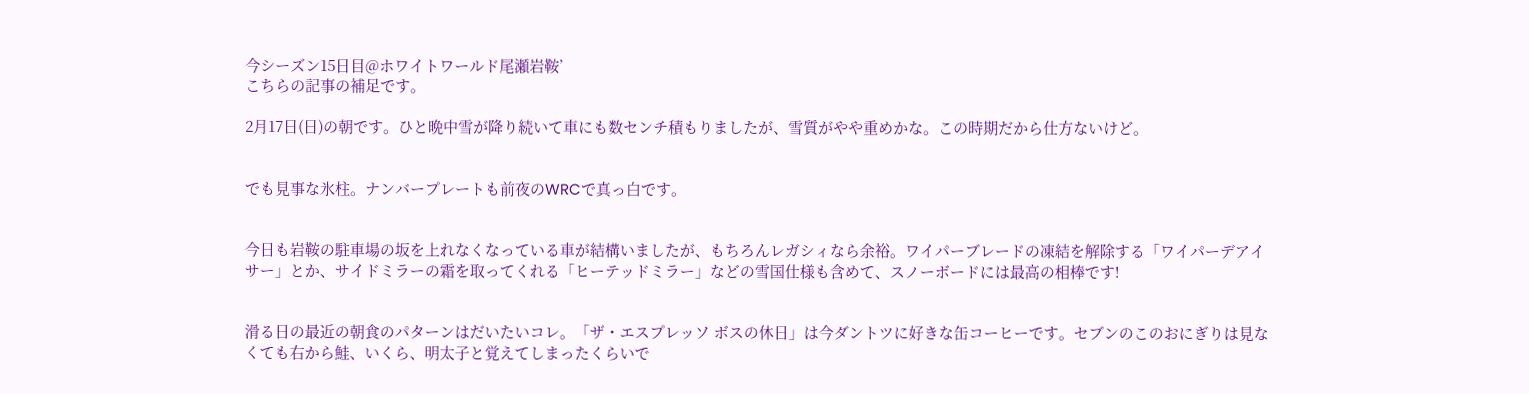今シーズン15日目@ホワイトワールド尾瀬岩鞍’
こちらの記事の補足です。

2月17日(日)の朝です。ひと晩中雪が降り続いて車にも数センチ積もりましたが、雪質がやや重めかな。この時期だから仕方ないけど。


でも見事な氷柱。ナンバープレートも前夜のWRCで真っ白です。


今日も岩鞍の駐車場の坂を上れなくなっている車が結構いましたが、もちろんレガシィなら余裕。ワイパーブレードの凍結を解除する「ワイパーデアイサー」とか、サイドミラーの霜を取ってくれる「ヒーテッドミラー」などの雪国仕様も含めて、スノーボードには最高の相棒です!


滑る日の最近の朝食のパターンはだいたいコレ。「ザ・エスプレッソ ボスの休日」は今ダントツに好きな缶コーヒーです。セブンのこのおにぎりは見なくても右から鮭、いくら、明太子と覚えてしまったくらいで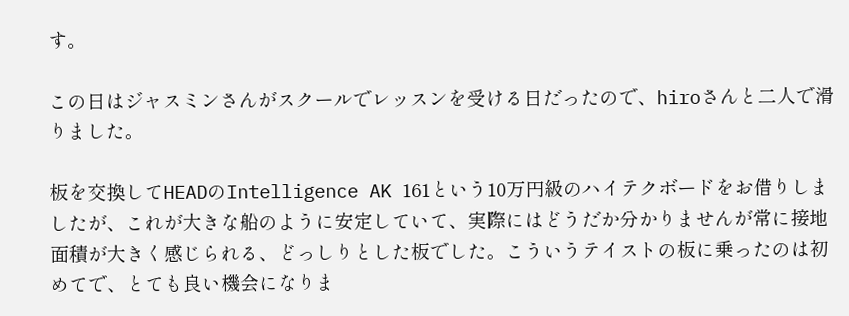す。

この日はジャスミンさんがスクールでレッスンを受ける日だったので、hiroさんと二人で滑りました。

板を交換してHEADのIntelligence AK 161という10万円級のハイテクボードをお借りしましたが、これが大きな船のように安定していて、実際にはどうだか分かりませんが常に接地面積が大きく感じられる、どっしりとした板でした。こういうテイストの板に乗ったのは初めてで、とても良い機会になりま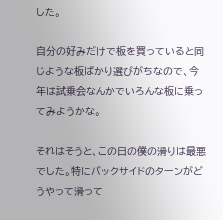した。

自分の好みだけで板を買っていると同じような板ばかり選びがちなので、今年は試乗会なんかでいろんな板に乗ってみようかな。

それはそうと、この日の僕の滑りは最悪でした。特にバックサイドのターンがどうやって滑って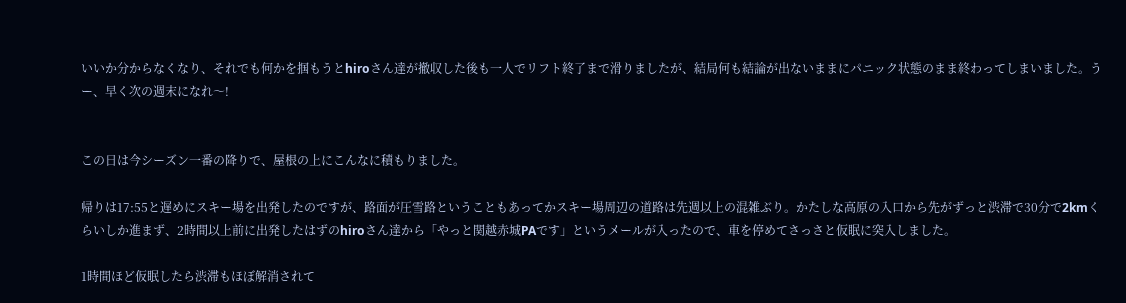いいか分からなくなり、それでも何かを掴もうとhiroさん達が撤収した後も一人でリフト終了まで滑りましたが、結局何も結論が出ないままにパニック状態のまま終わってしまいました。うー、早く次の週末になれ〜!


この日は今シーズン一番の降りで、屋根の上にこんなに積もりました。

帰りは17:55と遅めにスキー場を出発したのですが、路面が圧雪路ということもあってかスキー場周辺の道路は先週以上の混雑ぶり。かたしな高原の入口から先がずっと渋滞で30分で2kmくらいしか進まず、2時間以上前に出発したはずのhiroさん達から「やっと関越赤城PAです」というメールが入ったので、車を停めてさっさと仮眠に突入しました。

1時間ほど仮眠したら渋滞もほぼ解消されて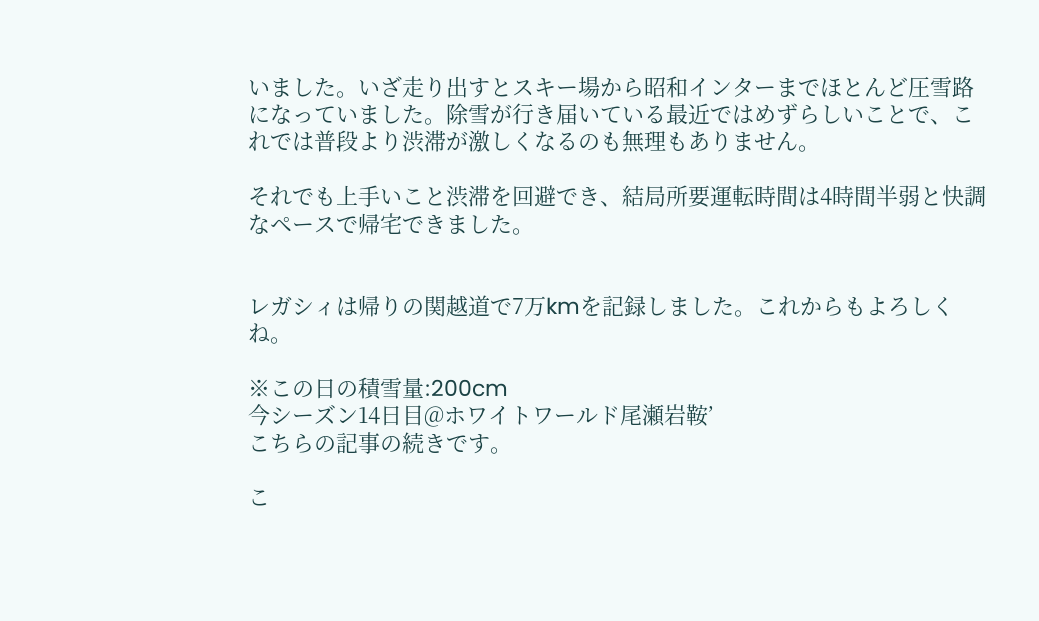いました。いざ走り出すとスキー場から昭和インターまでほとんど圧雪路になっていました。除雪が行き届いている最近ではめずらしいことで、これでは普段より渋滞が激しくなるのも無理もありません。

それでも上手いこと渋滞を回避でき、結局所要運転時間は4時間半弱と快調なペースで帰宅できました。


レガシィは帰りの関越道で7万kmを記録しました。これからもよろしくね。

※この日の積雪量:200cm
今シーズン14日目@ホワイトワールド尾瀬岩鞍’
こちらの記事の続きです。

こ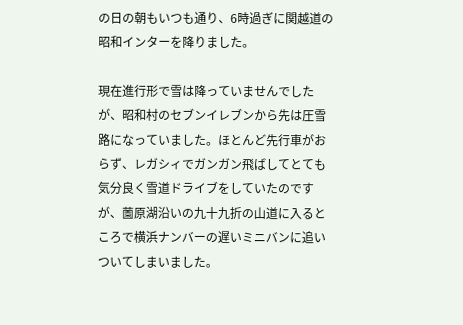の日の朝もいつも通り、6時過ぎに関越道の昭和インターを降りました。

現在進行形で雪は降っていませんでしたが、昭和村のセブンイレブンから先は圧雪路になっていました。ほとんど先行車がおらず、レガシィでガンガン飛ばしてとても気分良く雪道ドライブをしていたのですが、薗原湖沿いの九十九折の山道に入るところで横浜ナンバーの遅いミニバンに追いついてしまいました。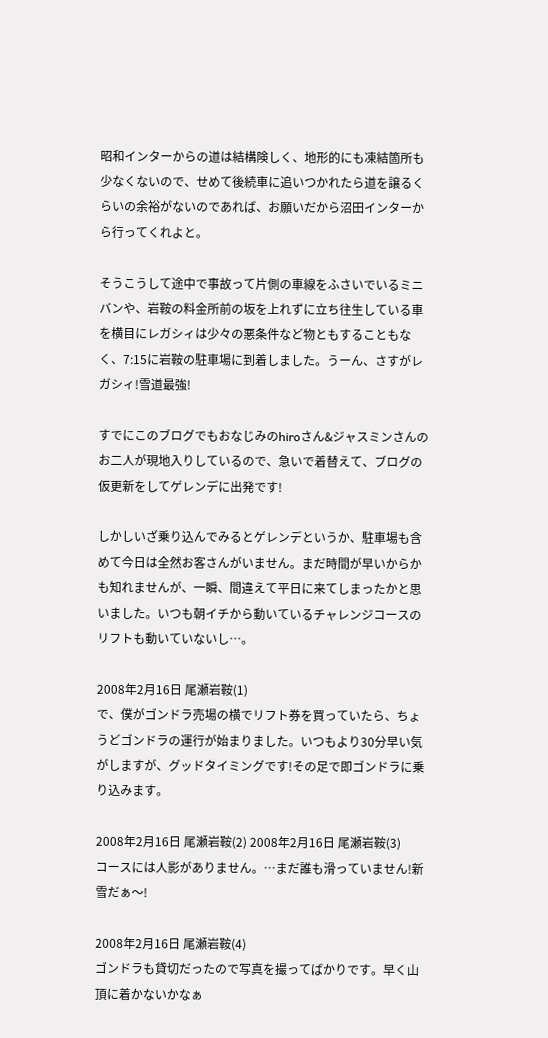昭和インターからの道は結構険しく、地形的にも凍結箇所も少なくないので、せめて後続車に追いつかれたら道を譲るくらいの余裕がないのであれば、お願いだから沼田インターから行ってくれよと。

そうこうして途中で事故って片側の車線をふさいでいるミニバンや、岩鞍の料金所前の坂を上れずに立ち往生している車を横目にレガシィは少々の悪条件など物ともすることもなく、7:15に岩鞍の駐車場に到着しました。うーん、さすがレガシィ!雪道最強!

すでにこのブログでもおなじみのhiroさん&ジャスミンさんのお二人が現地入りしているので、急いで着替えて、ブログの仮更新をしてゲレンデに出発です!

しかしいざ乗り込んでみるとゲレンデというか、駐車場も含めて今日は全然お客さんがいません。まだ時間が早いからかも知れませんが、一瞬、間違えて平日に来てしまったかと思いました。いつも朝イチから動いているチャレンジコースのリフトも動いていないし…。

2008年2月16日 尾瀬岩鞍(1)
で、僕がゴンドラ売場の横でリフト券を買っていたら、ちょうどゴンドラの運行が始まりました。いつもより30分早い気がしますが、グッドタイミングです!その足で即ゴンドラに乗り込みます。

2008年2月16日 尾瀬岩鞍(2) 2008年2月16日 尾瀬岩鞍(3)
コースには人影がありません。…まだ誰も滑っていません!新雪だぁ〜!

2008年2月16日 尾瀬岩鞍(4)
ゴンドラも貸切だったので写真を撮ってばかりです。早く山頂に着かないかなぁ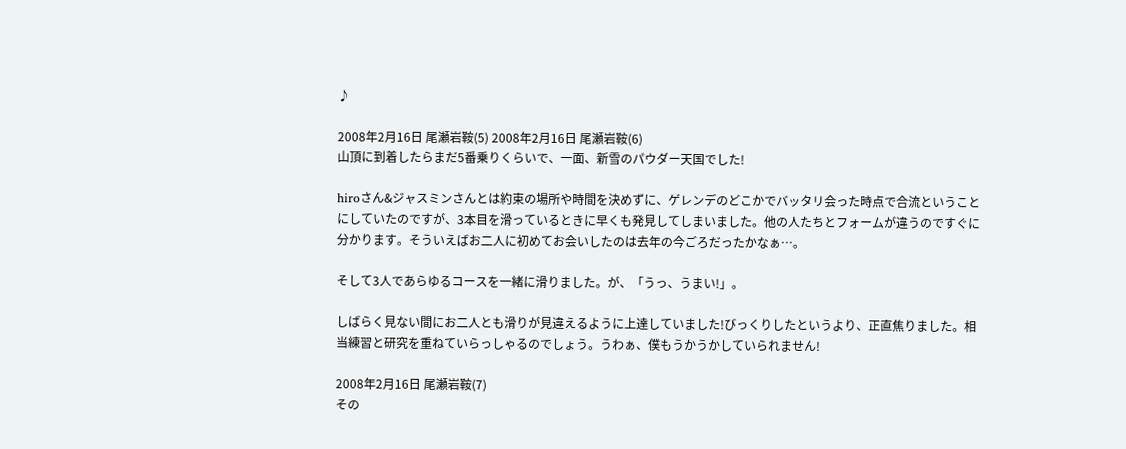♪

2008年2月16日 尾瀬岩鞍(5) 2008年2月16日 尾瀬岩鞍(6)
山頂に到着したらまだ5番乗りくらいで、一面、新雪のパウダー天国でした!

hiroさん&ジャスミンさんとは約束の場所や時間を決めずに、ゲレンデのどこかでバッタリ会った時点で合流ということにしていたのですが、3本目を滑っているときに早くも発見してしまいました。他の人たちとフォームが違うのですぐに分かります。そういえばお二人に初めてお会いしたのは去年の今ごろだったかなぁ…。

そして3人であらゆるコースを一緒に滑りました。が、「うっ、うまい!」。

しばらく見ない間にお二人とも滑りが見違えるように上達していました!びっくりしたというより、正直焦りました。相当練習と研究を重ねていらっしゃるのでしょう。うわぁ、僕もうかうかしていられません!

2008年2月16日 尾瀬岩鞍(7)
その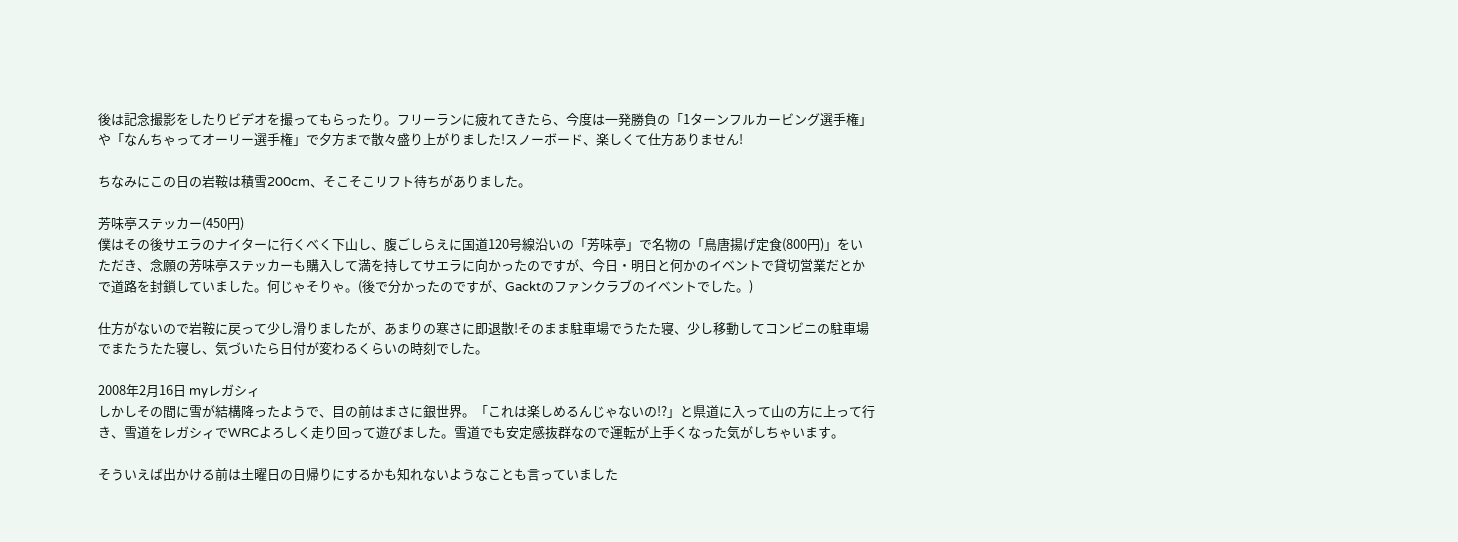後は記念撮影をしたりビデオを撮ってもらったり。フリーランに疲れてきたら、今度は一発勝負の「1ターンフルカービング選手権」や「なんちゃってオーリー選手権」で夕方まで散々盛り上がりました!スノーボード、楽しくて仕方ありません!

ちなみにこの日の岩鞍は積雪200cm、そこそこリフト待ちがありました。

芳味亭ステッカー(450円)
僕はその後サエラのナイターに行くべく下山し、腹ごしらえに国道120号線沿いの「芳味亭」で名物の「鳥唐揚げ定食(800円)」をいただき、念願の芳味亭ステッカーも購入して満を持してサエラに向かったのですが、今日・明日と何かのイベントで貸切営業だとかで道路を封鎖していました。何じゃそりゃ。(後で分かったのですが、Gacktのファンクラブのイベントでした。)

仕方がないので岩鞍に戻って少し滑りましたが、あまりの寒さに即退散!そのまま駐車場でうたた寝、少し移動してコンビニの駐車場でまたうたた寝し、気づいたら日付が変わるくらいの時刻でした。

2008年2月16日 myレガシィ
しかしその間に雪が結構降ったようで、目の前はまさに銀世界。「これは楽しめるんじゃないの!?」と県道に入って山の方に上って行き、雪道をレガシィでWRCよろしく走り回って遊びました。雪道でも安定感抜群なので運転が上手くなった気がしちゃいます。

そういえば出かける前は土曜日の日帰りにするかも知れないようなことも言っていました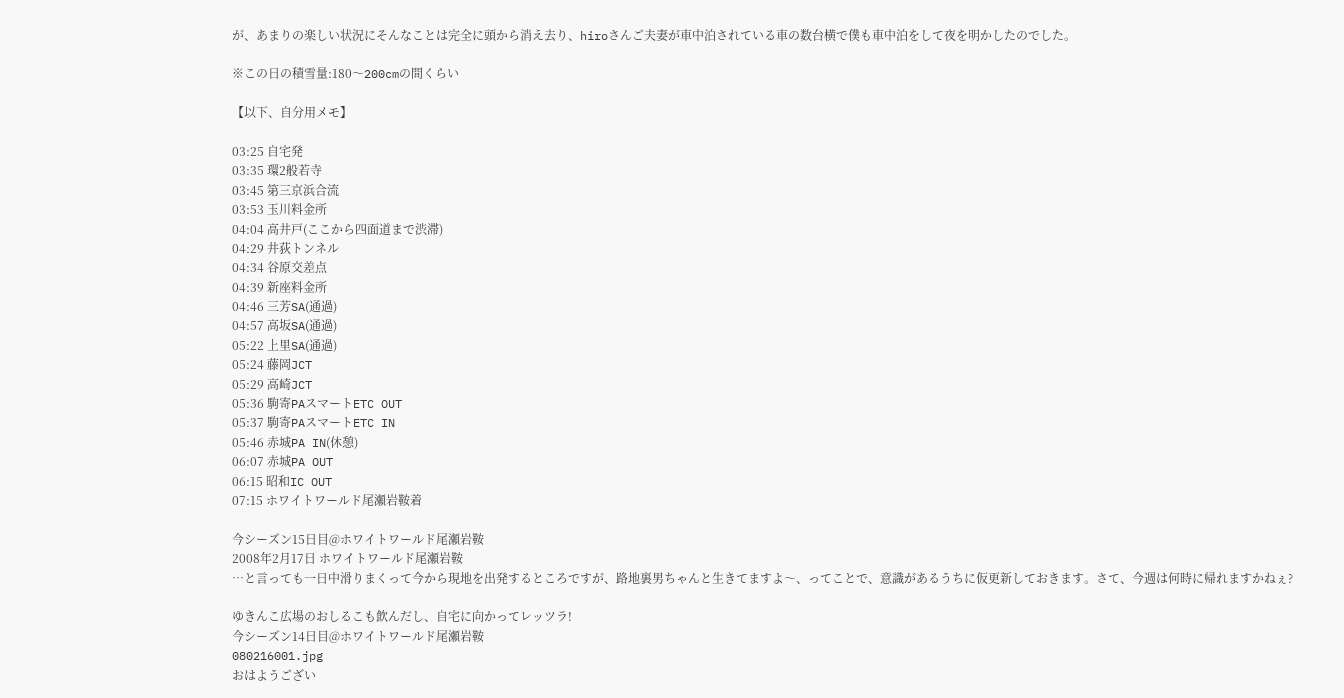が、あまりの楽しい状況にそんなことは完全に頭から消え去り、hiroさんご夫妻が車中泊されている車の数台横で僕も車中泊をして夜を明かしたのでした。

※この日の積雪量:180〜200cmの間くらい

【以下、自分用メモ】

03:25 自宅発
03:35 環2般若寺
03:45 第三京浜合流
03:53 玉川料金所
04:04 高井戸(ここから四面道まで渋滞)
04:29 井荻トンネル
04:34 谷原交差点
04:39 新座料金所
04:46 三芳SA(通過)
04:57 高坂SA(通過)
05:22 上里SA(通過)
05:24 藤岡JCT
05:29 高崎JCT
05:36 駒寄PAスマートETC OUT
05:37 駒寄PAスマートETC IN
05:46 赤城PA IN(休憩)
06:07 赤城PA OUT
06:15 昭和IC OUT
07:15 ホワイトワールド尾瀬岩鞍着

今シーズン15日目@ホワイトワールド尾瀬岩鞍
2008年2月17日 ホワイトワールド尾瀬岩鞍
…と言っても一日中滑りまくって今から現地を出発するところですが、路地裏男ちゃんと生きてますよ〜、ってことで、意識があるうちに仮更新しておきます。さて、今週は何時に帰れますかねぇ?

ゆきんこ広場のおしるこも飲んだし、自宅に向かってレッツラ!
今シーズン14日目@ホワイトワールド尾瀬岩鞍
080216001.jpg
おはようござい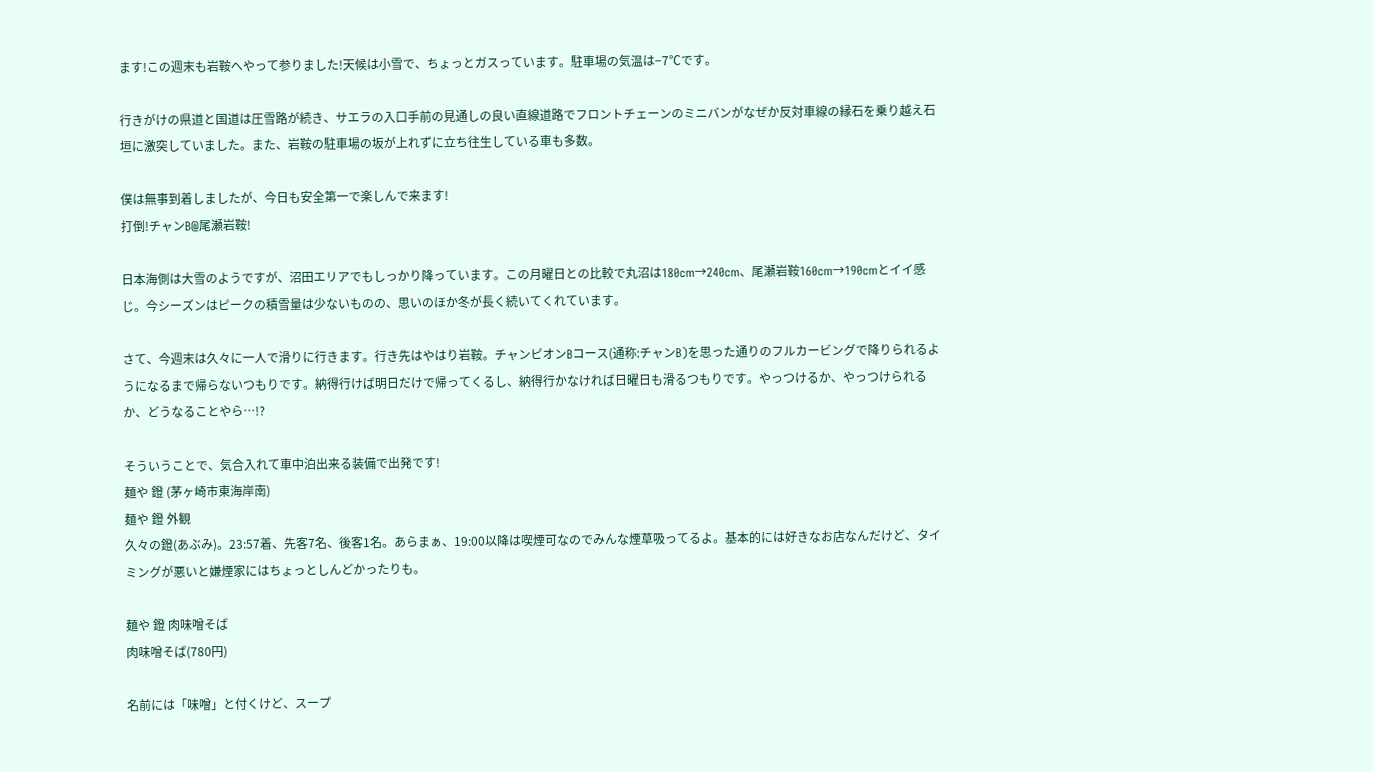ます!この週末も岩鞍へやって参りました!天候は小雪で、ちょっとガスっています。駐車場の気温は−7℃です。

行きがけの県道と国道は圧雪路が続き、サエラの入口手前の見通しの良い直線道路でフロントチェーンのミニバンがなぜか反対車線の縁石を乗り越え石垣に激突していました。また、岩鞍の駐車場の坂が上れずに立ち往生している車も多数。

僕は無事到着しましたが、今日も安全第一で楽しんで来ます!
打倒!チャンB@尾瀬岩鞍!

日本海側は大雪のようですが、沼田エリアでもしっかり降っています。この月曜日との比較で丸沼は180cm→240cm、尾瀬岩鞍160cm→190cmとイイ感じ。今シーズンはピークの積雪量は少ないものの、思いのほか冬が長く続いてくれています。

さて、今週末は久々に一人で滑りに行きます。行き先はやはり岩鞍。チャンピオンBコース(通称:チャンB)を思った通りのフルカービングで降りられるようになるまで帰らないつもりです。納得行けば明日だけで帰ってくるし、納得行かなければ日曜日も滑るつもりです。やっつけるか、やっつけられるか、どうなることやら…!?

そういうことで、気合入れて車中泊出来る装備で出発です!
麺や 鐙 (茅ヶ崎市東海岸南)
麺や 鐙 外観
久々の鐙(あぶみ)。23:57着、先客7名、後客1名。あらまぁ、19:00以降は喫煙可なのでみんな煙草吸ってるよ。基本的には好きなお店なんだけど、タイミングが悪いと嫌煙家にはちょっとしんどかったりも。

麺や 鐙 肉味噌そば
肉味噌そば(780円)

名前には「味噌」と付くけど、スープ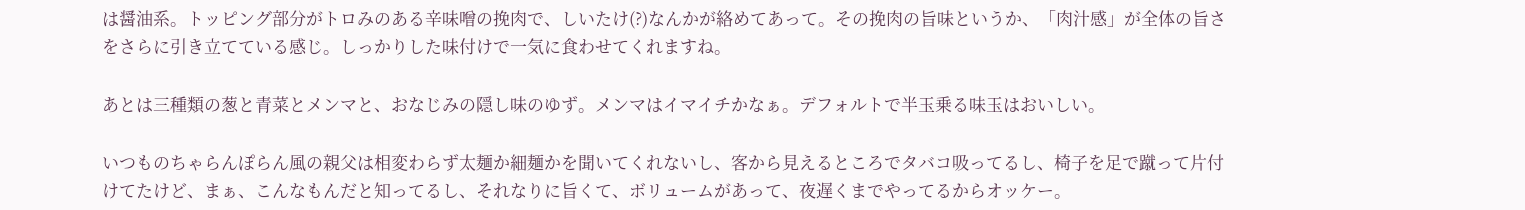は醤油系。トッピング部分がトロみのある辛味噌の挽肉で、しいたけ(?)なんかが絡めてあって。その挽肉の旨味というか、「肉汁感」が全体の旨さをさらに引き立てている感じ。しっかりした味付けで一気に食わせてくれますね。

あとは三種類の葱と青菜とメンマと、おなじみの隠し味のゆず。メンマはイマイチかなぁ。デフォルトで半玉乗る味玉はおいしい。

いつものちゃらんぽらん風の親父は相変わらず太麺か細麺かを聞いてくれないし、客から見えるところでタバコ吸ってるし、椅子を足で蹴って片付けてたけど、まぁ、こんなもんだと知ってるし、それなりに旨くて、ボリュームがあって、夜遅くまでやってるからオッケー。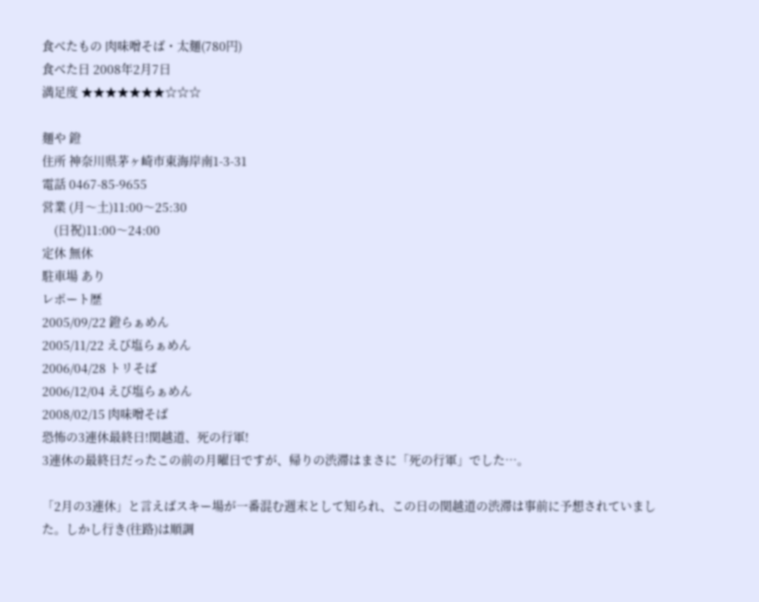食べたもの 肉味噌そば・太麺(780円)
食べた日 2008年2月7日
満足度 ★★★★★★★☆☆☆

麺や 鐙
住所 神奈川県茅ヶ崎市東海岸南1-3-31
電話 0467-85-9655
営業 (月〜土)11:00〜25:30
    (日祝)11:00〜24:00
定休 無休
駐車場 あり
レポート歴
2005/09/22 鐙らぁめん
2005/11/22 えび塩らぁめん
2006/04/28 トリそば
2006/12/04 えび塩らぁめん
2008/02/15 肉味噌そば
恐怖の3連休最終日!関越道、死の行軍!
3連休の最終日だったこの前の月曜日ですが、帰りの渋滞はまさに「死の行軍」でした…。

「2月の3連休」と言えばスキー場が一番混む週末として知られ、この日の関越道の渋滞は事前に予想されていました。しかし行き(往路)は順調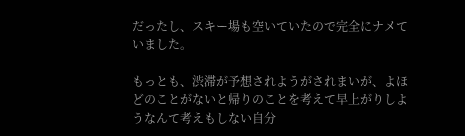だったし、スキー場も空いていたので完全にナメていました。

もっとも、渋滞が予想されようがされまいが、よほどのことがないと帰りのことを考えて早上がりしようなんて考えもしない自分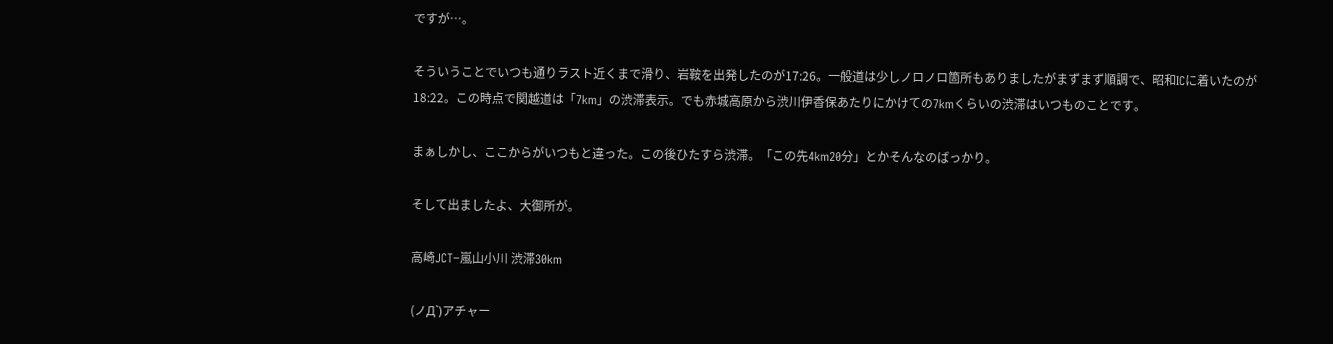ですが…。

そういうことでいつも通りラスト近くまで滑り、岩鞍を出発したのが17:26。一般道は少しノロノロ箇所もありましたがまずまず順調で、昭和ICに着いたのが18:22。この時点で関越道は「7km」の渋滞表示。でも赤城高原から渋川伊香保あたりにかけての7kmくらいの渋滞はいつものことです。

まぁしかし、ここからがいつもと違った。この後ひたすら渋滞。「この先4km20分」とかそんなのばっかり。

そして出ましたよ、大御所が。

高崎JCT−嵐山小川 渋滞30km

(ノД`)アチャー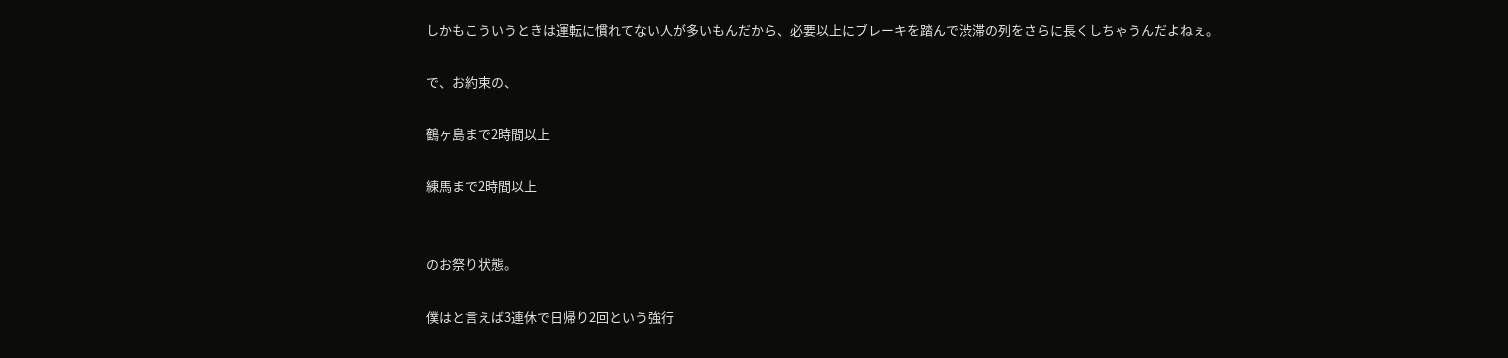しかもこういうときは運転に慣れてない人が多いもんだから、必要以上にブレーキを踏んで渋滞の列をさらに長くしちゃうんだよねぇ。

で、お約束の、

鶴ヶ島まで2時間以上

練馬まで2時間以上


のお祭り状態。

僕はと言えば3連休で日帰り2回という強行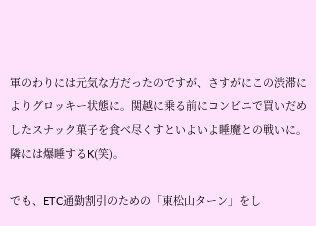軍のわりには元気な方だったのですが、さすがにこの渋滞によりグロッキー状態に。関越に乗る前にコンビニで買いだめしたスナック菓子を食べ尽くすといよいよ睡魔との戦いに。隣には爆睡するK(笑)。

でも、ETC通勤割引のための「東松山ターン」をし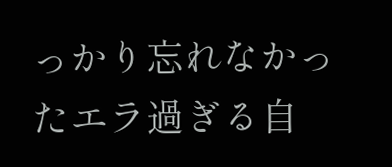っかり忘れなかったエラ過ぎる自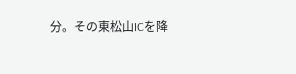分。その東松山ICを降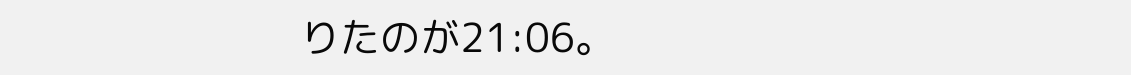りたのが21:06。